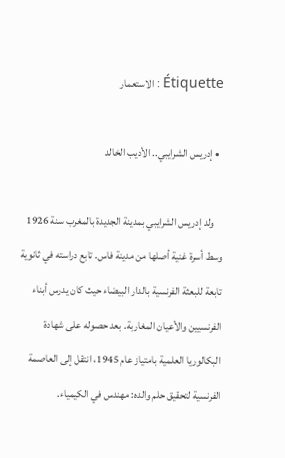Étiquette : الاستعمار

  • إدريس الشرايبي.. الأديب الخالد

    ولد إدريس الشرايبي بمدينة الجديدة بالمغرب سنة 1926 وسط أسرة غنية أصلها من مدينة فاس. تابع دراسته في ثانوية تابعة للبعثة الفرنسية بالدار البيضاء حيث كان يدرس أبناء الفرنسيين والأعيان المغاربة. بعد حصوله على شهادة البكالوريا العلمية بامتياز عام 1945، انتقل إلى العاصمة الفرنسية لتحقيق حلم والده: مهندس في الكيمياء.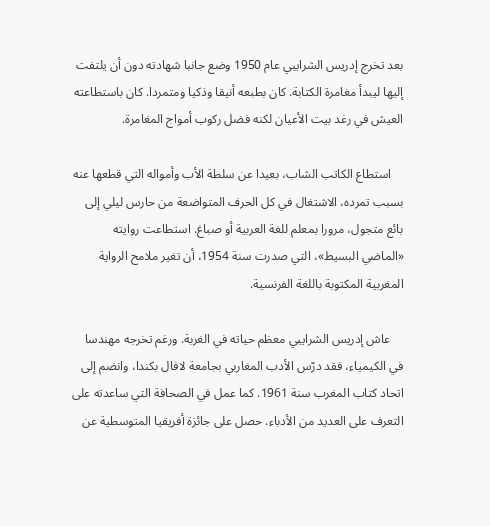بعد تخرج إدريس الشرايبي عام 1950 وضع جانبا شهادته دون أن يلتفت إليها ليبدأ مغامرة الكتابة. كان بطبعه أنيقا وذكيا ومتمردا. كان باستطاعته العيش في رغد بيت الأعيان لكنه فضل ركوب أمواج المغامرة.

    استطاع الكاتب الشاب، بعيدا عن سلطة الأب وأمواله التي قطعها عنه بسبب تمرده، الاشتغال في كل الحرف المتواضعة من حارس ليلي إلى بائع متجول، مرورا بمعلم للغة العربية أو صباغ. استطاعت روايته «الماضي البسيط»، التي صدرت سنة 1954، أن تغير ملامح الرواية المغربية المكتوبة باللغة الفرنسية.

    عاش إدريس الشرايبي معظم حياته في الغربة. ورغم تخرجه مهندسا في الكيمياء، فقد درّس الأدب المغاربي بجامعة لافال بكندا، وانضم إلى اتحاد كتاب المغرب سنة 1961. كما عمل في الصحافة التي ساعدته على التعرف على العديد من الأدباء. حصل على جائزة أفريقيا المتوسطية عن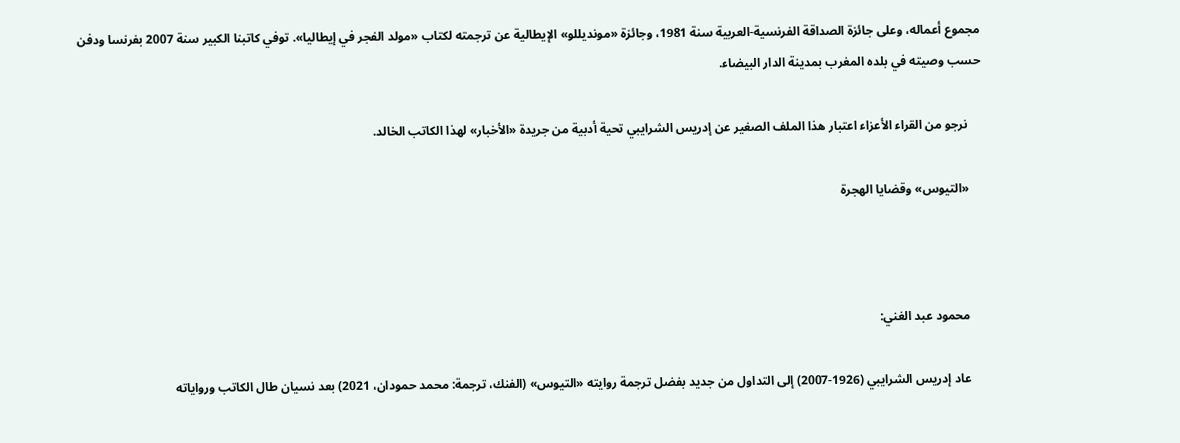مجموع أعماله، وعلى جائزة الصداقة الفرنسية-العربية سنة 1981، وجائزة «مونديللو» الإيطالية عن ترجمته لكتاب «مولد الفجر في إيطاليا». توفي كاتبنا الكبير سنة 2007 بفرنسا ودفن حسب وصيته في بلده المغرب بمدينة الدار البيضاء.

    نرجو من القراء الأعزاء اعتبار هذا الملف الصغير عن إدريس الشرايبي تحية أدبية من جريدة «الأخبار» لهذا الكاتب الخالد.

    «التيوس» وقضايا الهجرة



    محمود عبد الغني:

    عاد إدريس الشرايبي (1926-2007) إلى التداول من جديد بفضل ترجمة روايته «التيوس» (الفنك، ترجمة: محمد حمودان، 2021) بعد نسيان طال الكاتب ورواياته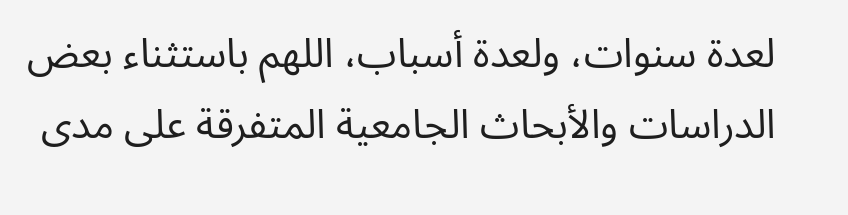لعدة سنوات، ولعدة أسباب، اللهم باستثناء بعض الدراسات والأبحاث الجامعية المتفرقة على مدى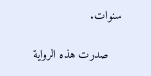سنوات.

    صدرت هذه الرواية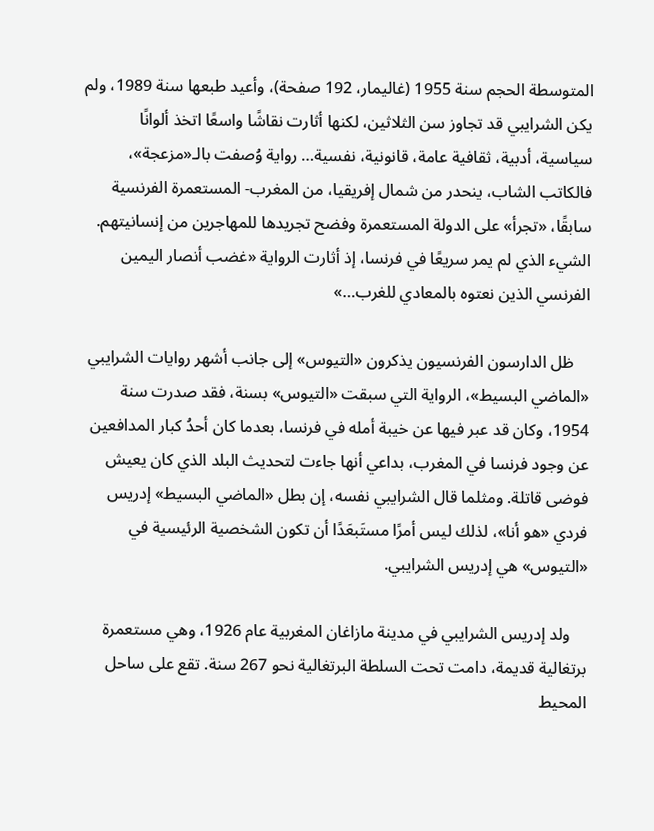المتوسطة الحجم سنة 1955 (غاليمار، 192 صفحة)، وأعيد طبعها سنة 1989، ولم يكن الشرايبي قد تجاوز سن الثلاثين، لكنها أثارت نقاشًا واسعًا اتخذ ألوانًا سياسية، أدبية، ثقافية عامة، قانونية، نفسية… رواية وُصفت بالـ«مزعجة»، فالكاتب الشاب، ينحدر من شمال إفريقيا، من المغرب- المستعمرة الفرنسية سابقًا، «تجرأ» على الدولة المستعمرة وفضح تجريدها للمهاجرين من إنسانيتهم. الشيء الذي لم يمر سريعًا في فرنسا، إذ أثارت الرواية «غضب أنصار اليمين الفرنسي الذين نعتوه بالمعادي للغرب…»

    ظل الدارسون الفرنسيون يذكرون «التيوس» إلى جانب أشهر روايات الشرايبي «الماضي البسيط»، الرواية التي سبقت «التيوس» بسنة، فقد صدرت سنة 1954، وكان قد عبر فيها عن خيبة أمله في فرنسا، بعدما كان أحدُ كبار المدافعين عن وجود فرنسا في المغرب، بداعي أنها جاءت لتحديث البلد الذي كان يعيش فوضى قاتلة. ومثلما قال الشرايبي نفسه، إن بطل «الماضي البسيط» إدريس فردي «هو أنا»، لذلك ليس أمرًا مستَبعَدًا أن تكون الشخصية الرئيسية في «التيوس» هي إدريس الشرايبي.

    ولد إدريس الشرايبي في مدينة مازاغان المغربية عام 1926، وهي مستعمرة برتغالية قديمة، دامت تحت السلطة البرتغالية نحو 267 سنة. تقع على ساحل المحيط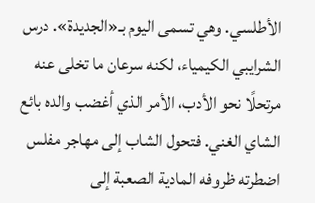الأطلسي. وهي تسمى اليوم بـ«الجديدة». درس الشرايبي الكيمياء، لكنه سرعان ما تخلى عنه مرتحلًا نحو الأدب، الأمر الذي أغضب والده بائع الشاي الغني. فتحول الشاب إلى مهاجر مفلس اضطرته ظروفه المادية الصعبة إلى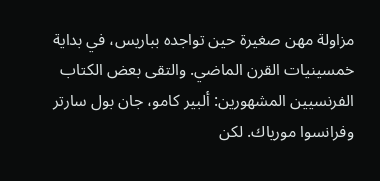مزاولة مهن صغيرة حين تواجده بباريس، في بداية خمسينيات القرن الماضي. والتقى بعض الكتاب الفرنسيين المشهورين: ألبير كامو، جان بول سارتر وفرانسوا مورياك. لكن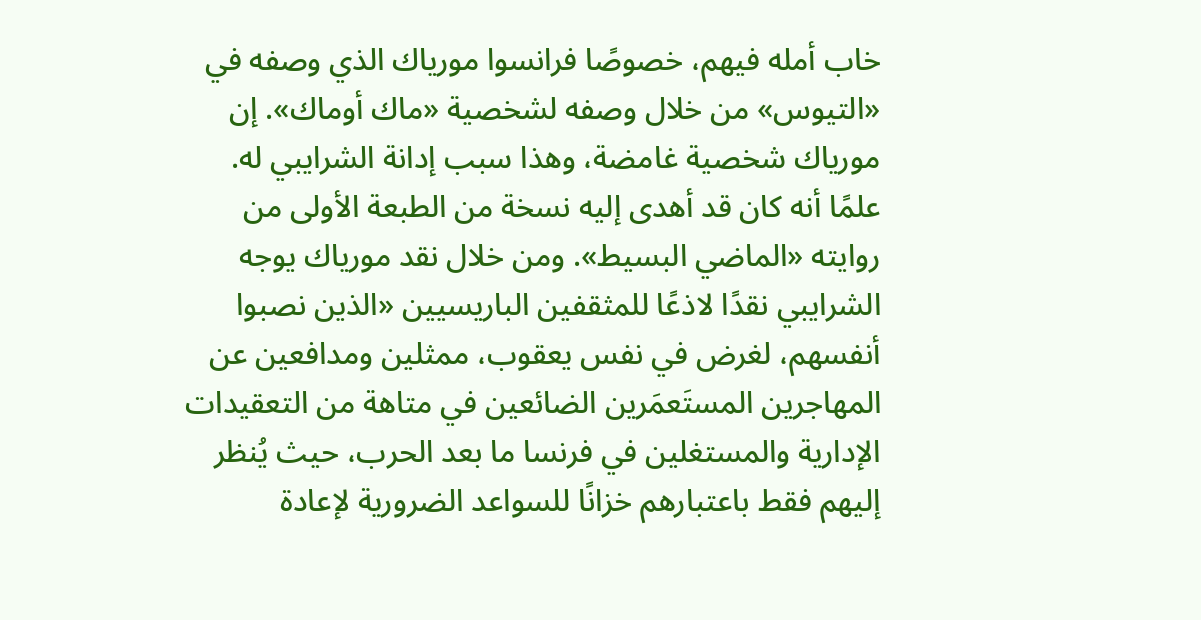خاب أمله فيهم، خصوصًا فرانسوا مورياك الذي وصفه في «التيوس» من خلال وصفه لشخصية «ماك أوماك». إن مورياك شخصية غامضة، وهذا سبب إدانة الشرايبي له. علمًا أنه كان قد أهدى إليه نسخة من الطبعة الأولى من روايته «الماضي البسيط». ومن خلال نقد مورياك يوجه الشرايبي نقدًا لاذعًا للمثقفين الباريسيين «الذين نصبوا أنفسهم، لغرض في نفس يعقوب، ممثلين ومدافعين عن المهاجرين المستَعمَرين الضائعين في متاهة من التعقيدات الإدارية والمستغلين في فرنسا ما بعد الحرب، حيث يُنظر إليهم فقط باعتبارهم خزانًا للسواعد الضرورية لإعادة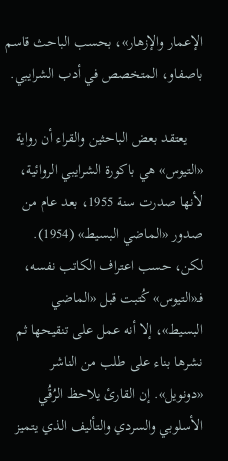الإعمار والإزهار»، بحسب الباحث قاسم باصفاو، المتخصص في أدب الشرايبي.

    يعتقد بعض الباحثين والقراء أن رواية «التيوس» هي باكورة الشرايبي الروائية، لأنها صدرت سنة 1955، بعد عام من صدور «الماضي البسيط» (1954). لكن، حسب اعتراف الكاتب نفسه، فـ«التيوس» كُتبت قبل «الماضي البسيط»، إلا أنه عمل على تنقيحها ثم نشرها بناء على طلب من الناشر «دونويل». إن القارئ يلاحظ الرُقُي الأسلوبي والسردي والتأليف الذي يتميز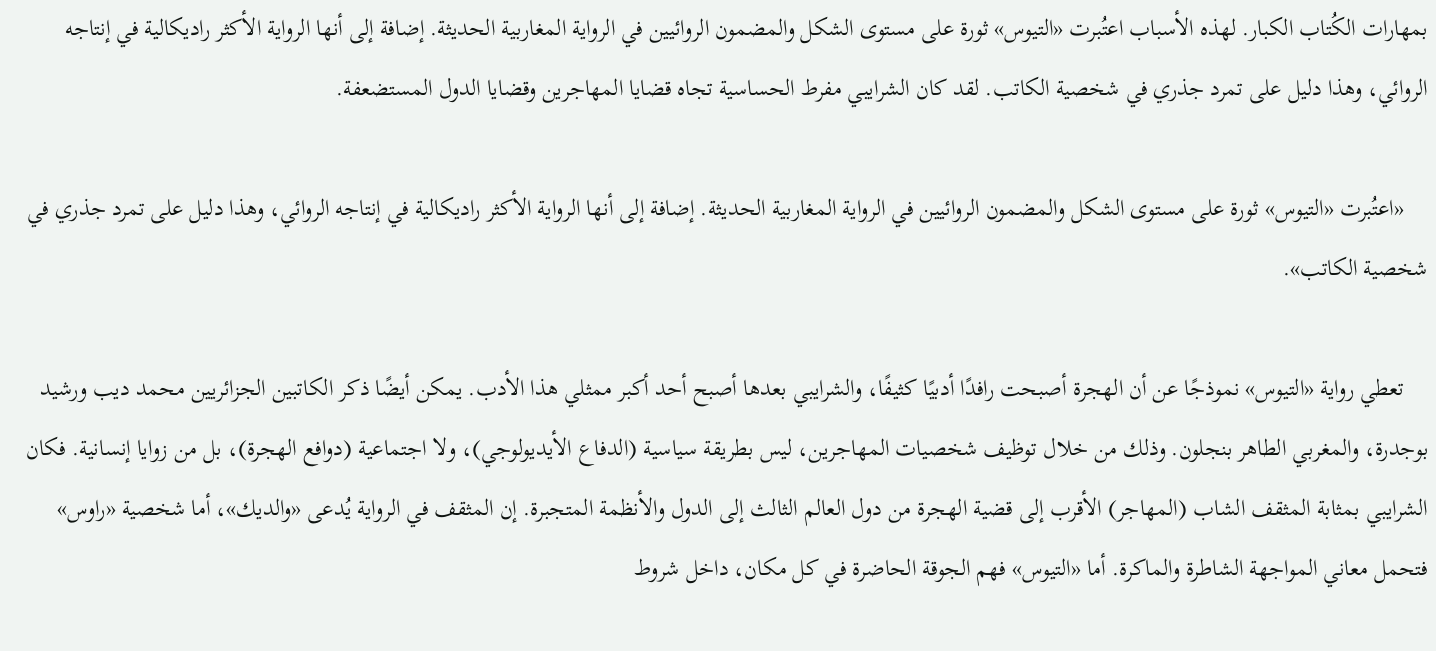بمهارات الكُتاب الكبار. لهذه الأسباب اعتُبرت «التيوس» ثورة على مستوى الشكل والمضمون الروائيين في الرواية المغاربية الحديثة. إضافة إلى أنها الرواية الأكثر راديكالية في إنتاجه الروائي، وهذا دليل على تمرد جذري في شخصية الكاتب. لقد كان الشرايبي مفرط الحساسية تجاه قضايا المهاجرين وقضايا الدول المستضعفة.

    «اعتُبرت «التيوس» ثورة على مستوى الشكل والمضمون الروائيين في الرواية المغاربية الحديثة. إضافة إلى أنها الرواية الأكثر راديكالية في إنتاجه الروائي، وهذا دليل على تمرد جذري في شخصية الكاتب».

    تعطي رواية «التيوس» نموذجًا عن أن الهجرة أصبحت رافدًا أدبيًا كثيفًا، والشرايبي بعدها أصبح أحد أكبر ممثلي هذا الأدب. يمكن أيضًا ذكر الكاتبين الجزائريين محمد ديب ورشيد بوجدرة، والمغربي الطاهر بنجلون. وذلك من خلال توظيف شخصيات المهاجرين، ليس بطريقة سياسية (الدفاع الأيديولوجي)، ولا اجتماعية (دوافع الهجرة)، بل من زوايا إنسانية. فكان الشرايبي بمثابة المثقف الشاب (المهاجر) الأقرب إلى قضية الهجرة من دول العالم الثالث إلى الدول والأنظمة المتجبرة. إن المثقف في الرواية يُدعى «والديك»، أما شخصية «راوس» فتحمل معاني المواجهة الشاطرة والماكرة. أما «التيوس» فهم الجوقة الحاضرة في كل مكان، داخل شروط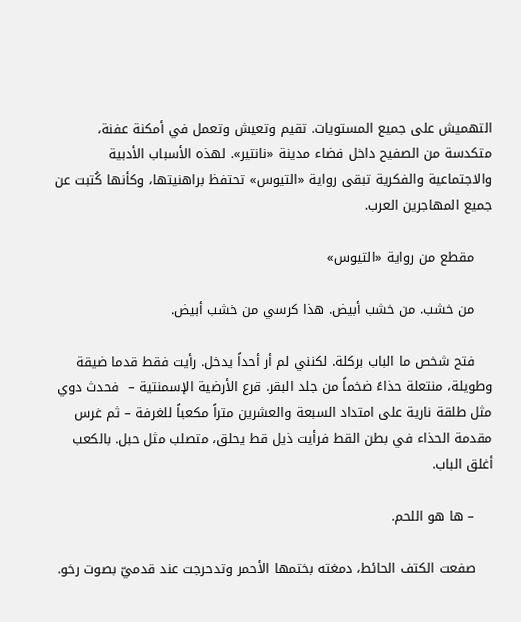التهميش على جميع المستويات. تقيم وتعيش وتعمل في أمكنة عفنة، متكدسة من الصفيح داخل فضاء مدينة «نانتير». لهذه الأسباب الأدبية والاجتماعية والفكرية تبقى رواية «التيوس» تحتفظ براهنيتها، وكأنها كُتبت عن جميع المهاجرين العرب.

    مقطع من رواية «التيوس»

    من خشب. من خشب أبيض. هذا كرسي من خشب أبيض.

    فتح شخص ما الباب بركلة. لكنني لم أر أحداً يدخل. رأيت فقط قدما ضيقة وطويلة، منتعلة حذاءً ضخماً من جلد البقر. قرع الأرضية الإسمنتية –  فحدث دوي مثل طلقة نارية على امتداد السبعة والعشرين متراً مكعباً للغرفة – ثم غرس مقدمة الحذاء في بطن القط فرأيت ذيل قط يحلق، متصلب مثل حبل. بالكعب أغلق الباب.

    – ها هو اللحم.

    صفعت الكتف الحائط، دمغته بختمها الأحمر وتدحرجت عند قدميّ بصوت رخو.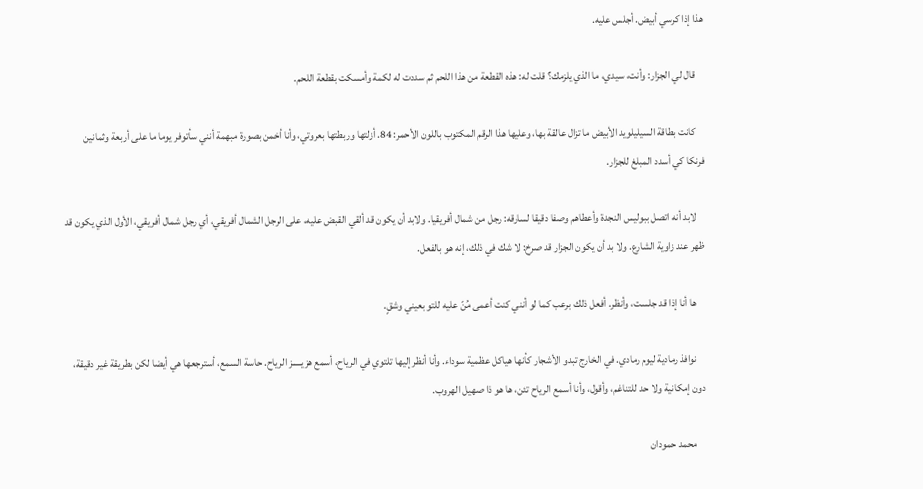هذا إذا كرسي أبيض. أجلس عليه.

    قال لي الجزار: وأنت، سيدي، ما الذي يلزمك؟ قلت له: هذه القطعة من هذا اللحم ثم سددت له لكمة وأمسكت بقطعة اللحم.

    كانت بطاقة السيليلويد الأبيض ما تزال عالقة بها، وعليها هذا الرقم المكتوب باللون الأحمر: 84. أزلتها وربطتها بعروتي، وأنا أخمن بصورة مبهمة أنني سأتوفر يوما ما على أربعة وثمانين فرنكا كي أسدد المبلغ للجزار.

    لابد أنه اتصل ببوليس النجدة وأعطاهم وصفا دقيقا لسارقه: رجل من شمال أفريقيا. ولابد أن يكون قد ألقي القبض عليه، على الرجل الشمال أفريقي، أي رجل شمال أفريقي، الأول الذي يكون قد ظهر عند زاوية الشارع. ولا بد أن يكون الجزار قد صرخ: لا شك في ذلك، إنه هو بالفعل.

    ها أنا إذا قد جلست، وأنظر. أفعل ذلك برعب كما لو أنني كنت أعمى مُنّ عليه للتو بعيني وشقٍ.

    نوافذ رمادية ليوم رمادي. في الخارج تبدو الأشجار كأنها هياكل عظمية سوداء. وأنا أنظر إليها تلتوي في الرياح، أسمع هزيـــــز الرياح. حاسة السمع، أسترجعها هي أيضا لكن بطريقة غير دقيقة، دون إمكانية ولا حد للتناغم، وأقول، وأنا أسمع الرياح تئن، ها هو ذا صهيل الهروب.

    محمد حمودان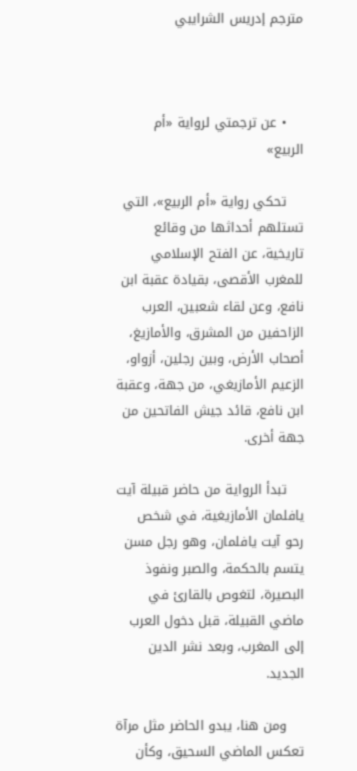مترجم إدريس الشرايبي



    • عن ترجمتي لرواية «أم الربيع»

    تحكي رواية «أم الربيع»، التي تستلهم أحداثها من وقائع تاريخية، عن الفتح الإسلامي للمغرب الأقصى، بقيادة عقبة ابن نافع، وعن لقاء شعبين، العرب الزاحفين من المشرق، والأمازيغ، أصحاب الأرض، وبين رجلين، أزواو، الزعيم الأمازيغي، من جهة، وعقبة ابن نافع، قائد جيش الفاتحين من جهة أخرى.

    تبدأ الرواية من حاضر قبيلة آيت يافلمان الأمازيغية، في شخص رحو آيت يافلمان، وهو رجل مسن يتسم بالحكمة، والصبر ونفوذ البصيرة، لتغوص بالقارئ في ماضي القبيلة، قبل دخول العرب إلى المغرب، وبعد نشر الدين الجديد.

    ومن هنا، يبدو الحاضر مثل مرآة تعكس الماضي السحيق، وكأن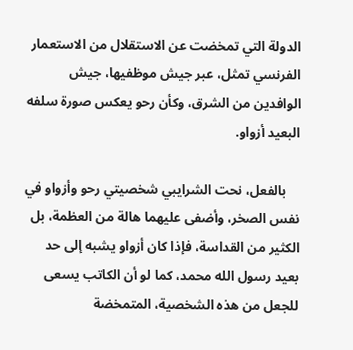الدولة التي تمخضت عن الاستقلال من الاستعمار الفرنسي تمثل، عبر جيش موظفيها، جيش الوافدين من الشرق، وكأن رحو يعكس صورة سلفه البعيد أزواو.

    بالفعل، نحت الشرايبي شخصيتي رحو وأزواو في نفس الصخر، وأضفى عليهما هالة من العظمة، بل الكثير من القداسة، فإذا كان أزواو يشبه إلى حد بعيد رسول الله محمد، كما لو أن الكاتب يسعى للجعل من هذه الشخصية، المتمخضة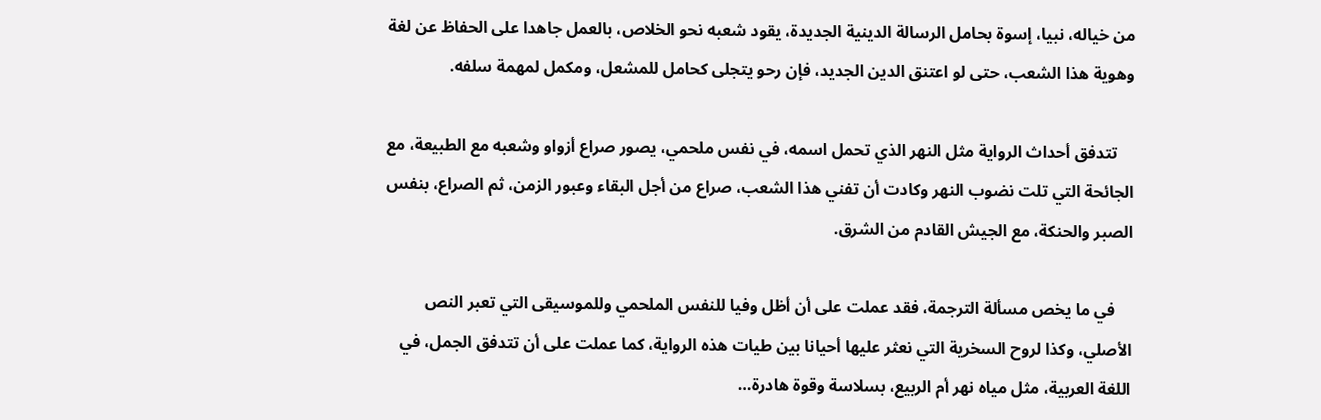من خياله، نبيا، إسوة بحامل الرسالة الدينية الجديدة، يقود شعبه نحو الخلاص، بالعمل جاهدا على الحفاظ عن لغة وهوية هذا الشعب، حتى لو اعتنق الدين الجديد، فإن رحو يتجلى كحامل للمشعل، ومكمل لمهمة سلفه.

    تتدفق أحداث الرواية مثل النهر الذي تحمل اسمه، في نفس ملحمي، يصور صراع أزواو وشعبه مع الطبيعة، مع الجائحة التي تلت نضوب النهر وكادت أن تفني هذا الشعب، صراع من أجل البقاء وعبور الزمن، ثم الصراع، بنفس الصبر والحنكة، مع الجيش القادم من الشرق.

    في ما يخص مسألة الترجمة، فقد عملت على أن أظل وفيا للنفس الملحمي وللموسيقى التي تعبر النص الأصلي، وكذا لروح السخرية التي نعثر عليها أحيانا بين طيات هذه الرواية، كما عملت على أن تتدفق الجمل، في اللغة العربية، مثل مياه نهر أم الربيع، بسلاسة وقوة هادرة…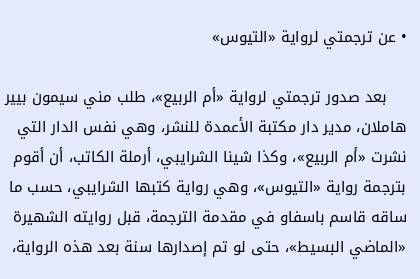• عن ترجمتي لرواية «التيوس»

    بعد صدور ترجمتي لرواية «أم الربيع»، طلب مني سيمون بيير هاملان، مدير دار مكتبة الأعمدة للنشر، وهي نفس الدار التي نشرت «أم الربيع»، وكذا شينا الشرايبي، أرملة الكاتب، أن أقوم بترجمة رواية «التيوس»، وهي رواية كتبها الشرايبي، حسب ما ساقه قاسم باسفاو في مقدمة الترجمة، قبل روايته الشهيرة «الماضي البسيط»، حتى لو تم إصدارها سنة بعد هذه الرواية،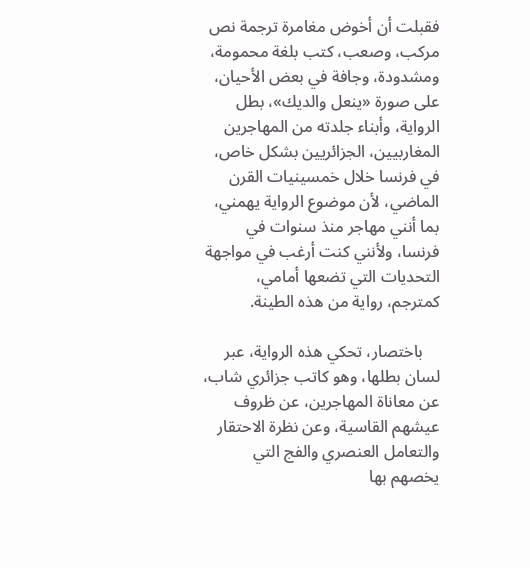فقبلت أن أخوض مغامرة ترجمة نص مركب، وصعب، كتب بلغة محمومة، ومشدودة، وجافة في بعض الأحيان، على صورة «ينعل والديك»، بطل الرواية، وأبناء جلدته من المهاجرين المغاربيين، الجزائريين بشكل خاص، في فرنسا خلال خمسينيات القرن الماضي، لأن موضوع الرواية يهمني، بما أنني مهاجر منذ سنوات في فرنسا، ولأنني كنت أرغب في مواجهة التحديات التي تضعها أمامي، كمترجم، رواية من هذه الطينة.

    باختصار، تحكي هذه الرواية، عبر لسان بطلها، وهو كاتب جزائري شاب، عن معاناة المهاجرين، عن ظروف عيشهم القاسية، وعن نظرة الاحتقار والتعامل العنصري والفج التي يخصهم بها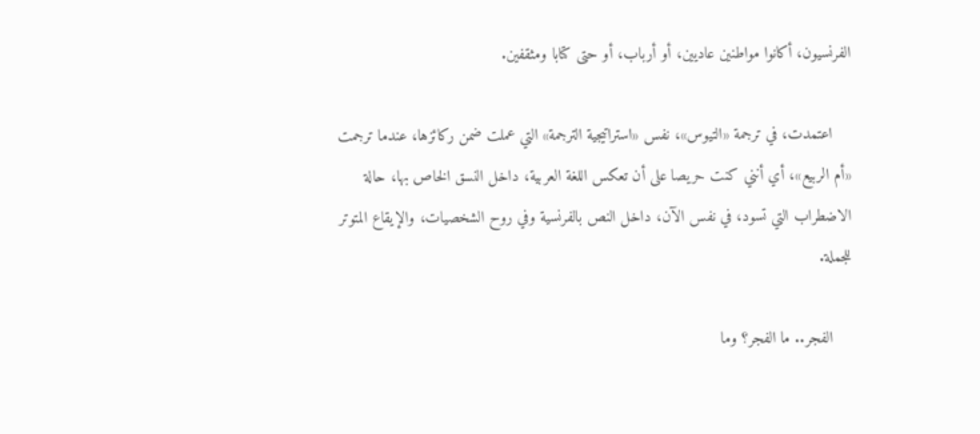الفرنسيون، أكانوا مواطنين عاديين، أو أرباب، أو حتى كتابا ومثقفين.

    اعتمدت، في ترجمة «التيوس»، نفس «استراتيجية الترجمة» التي عملت ضمن ركائزها، عندما ترجمت «أم الربيع»، أي أنني كنت حريصا على أن تعكس اللغة العربية، داخل النسق الخاص بها، حالة الاضطراب التي تسود، في نفس الآن، داخل النص بالفرنسية وفي روح الشخصيات، والإيقاع المتوتر للجملة.

    الفجر.. ما الفجر؟ وما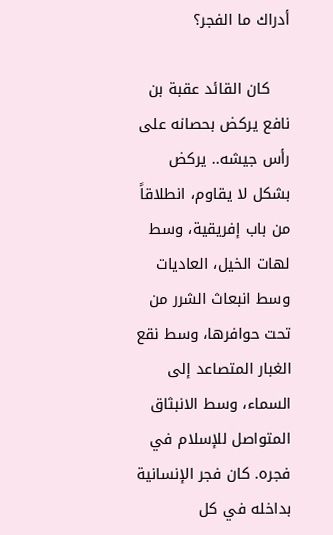أدراك ما الفجر؟

    كان القائد عقبة بن نافع يركض بحصانه على رأس جيشه.. يركض بشكل لا يقاوم، انطلاقاً من باب إفريقية، وسط لهات الخيل، العاديات وسط انبعاث الشرر من تحت حوافرها، وسط نقع الغبار المتصاعد إلى السماء، وسط الانبثاق المتواصل للإسلام في فجره. كان فجر الإنسانية بداخله في كل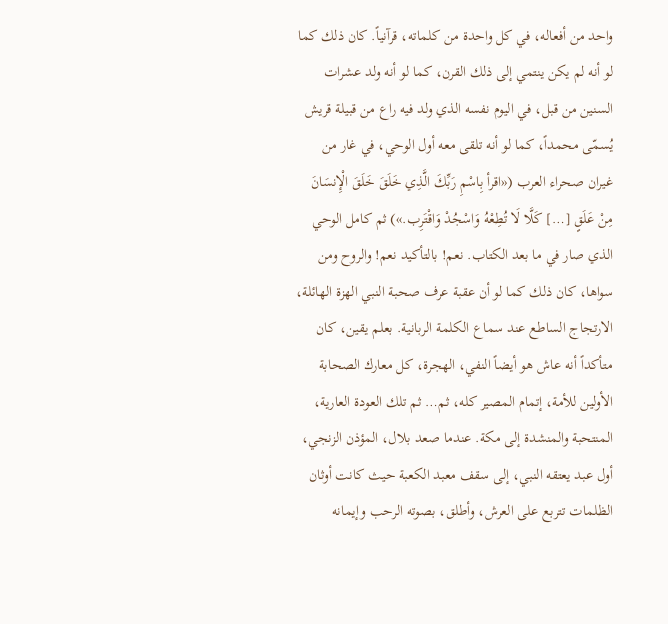واحد من أفعاله، في كل واحدة من كلماته، قرآنياً. كان ذلك كما لو أنه لم يكن ينتمي إلى ذلك القرن، كما لو أنه ولد عشرات السنين من قبل، في اليوم نفسه الذي ولد فيه راع من قبيلة قريش يُسمّى محمداً، كما لو أنه تلقى معه أول الوحي، في غار من غيران صحراء العرب («اقرأ بِاسْمِ رَبِّكَ الَّذِي خَلَقَ خَلَقَ الْإِنسَانَ مِنْ عَلَقٍ […] كَلَّا لَا تُطِعْهُ وَاسْجُدْ وَاقْتَرِب.») ثم كامل الوحي الذي صار في ما بعد الكتاب. نعم! بالتأكيد نعم! والروح ومن سواها، كان ذلك كما لو أن عقبة عرف صحبة النبي الهزة الهائلة، الارتجاج الساطع عند سماع الكلمة الربانية. بعلم يقين، كان متأكداً أنه عاش هو أيضاً النفي، الهجرة، كل معارك الصحابة الأولين للأمة، إتمام المصير كله، ثم… ثم تلك العودة العارية، المنتحبة والمنشدة إلى مكة. عندما صعد بلال، المؤذن الزنجي، أول عبد يعتقه النبي، إلى سقف معبد الكعبة حيث كانت أوثان الظلمات تتربع على العرش، وأطلق، بصوته الرحب وإيمانه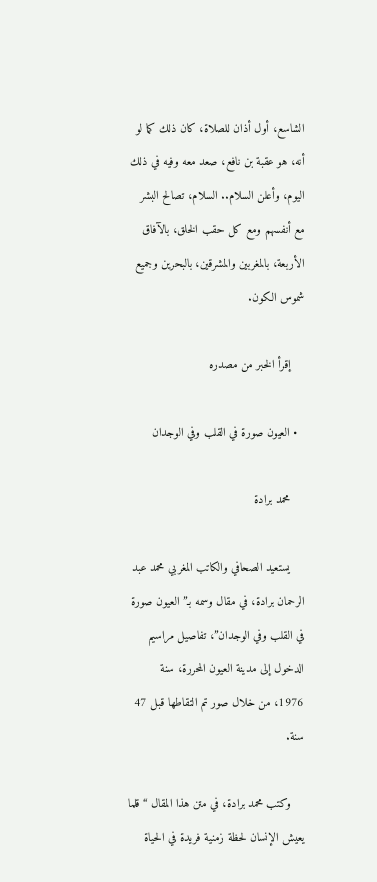الشاسع، أول أذان للصلاة، كان ذلك كما لو أنه، هو عقبة بن نافع، صعد معه وفيه في ذلك اليوم، وأعلن السلام.. السلام، تصالح البشر مع أنفسهم ومع كل حقب الخلق، بالآفاق الأربعة، بالمغربين والمشرقين، بالبحرين وجميع شموس الكون.

    إقرأ الخبر من مصدره

  • العيون صورة في القلب وفي الوجدان

    محمد برادة

    يستعيد الصحافي والكاتب المغربي محمد عبد الرحمان برادة، في مقال وسمه بـ” العيون صورة في القلب وفي الوجدان”، تفاصيل مراسيم الدخول إلى مدينة العيون المحررة، سنة 1976، من خلال صور تم التقاطها قبل 47 سنة.

    وكتب محمد برادة، في متن هذا المقال “قلما يعيش الإنسان لحظة زمنية فريدة في الحياة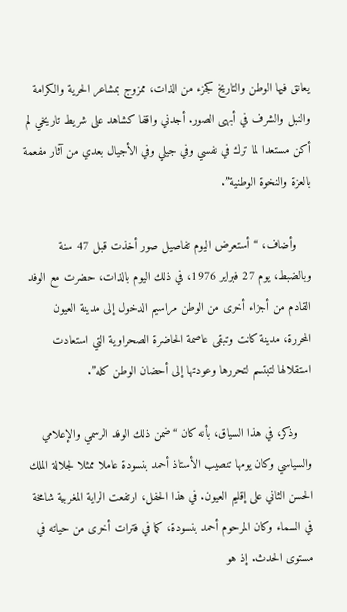يعانق فيها الوطن والتاريخ كجزء من الذات، ممزوج بمشاعر الحرية والكرامة والنبل والشرف في أبهى الصور. أجدني واقفا كشاهد على شريط تاريخي لم أكن مستعدا لما ترك في نفسي وفي جيلي وفي الأجيال بعدي من آثار مفعمة بالعزة والنخوة الوطنية”.

    وأضاف، “أستعرض اليوم تفاصيل صور أخذت قبل 47 سنة وبالضبط، يوم 27 فبراير 1976، في ذلك اليوم بالذات، حضرت مع الوفد القادم من أجزاء أخرى من الوطن مراسيم الدخول إلى مدينة العيون المحررة، مدينة كانت وتبقى عاصمة الحاضرة الصحراوية التي استعادت استقلالها لتبتسم لتحررها وعودتها إلى أحضان الوطن كله”.

    وذكر، في هذا السياق، بأنه كان “ضمن ذلك الوفد الرسمي والإعلامي والسياسي وكان يومها تنصيب الأستاذ أحمد بنسودة عاملا ممثلا لجلالة الملك الحسن الثاني على إقليم العيون. في هذا الحفل، ارتفعت الراية المغربية شامخة في السماء وكان المرحوم أحمد بنسودة، كما في فترات أخرى من حياته في مستوى الحدث. إذ هو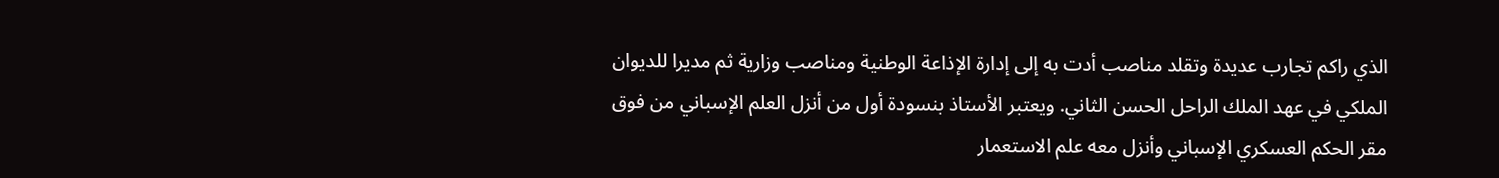الذي راكم تجارب عديدة وتقلد مناصب أدت به إلى إدارة الإذاعة الوطنية ومناصب وزارية ثم مديرا للديوان الملكي في عهد الملك الراحل الحسن الثاني. ويعتبر الأستاذ بنسودة أول من أنزل العلم الإسباني من فوق مقر الحكم العسكري الإسباني وأنزل معه علم الاستعمار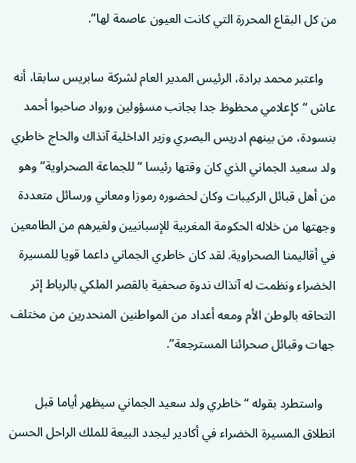من كل البقاع المحررة التي كانت العيون عاصمة لها”.

    واعتبر محمد برادة، الرئيس المدير العام لشركة سابريس سابقا، أنه عاش “كإعلامي محظوظ جدا بجانب مسؤولين ورواد صاحبوا أحمد بنسودة، من بينهم ادريس البصري وزير الداخلية آنذاك والحاج خاطري ولد سعيد الجماني الذي كان وقتها رئيسا “للجماعة الصحراوية” وهو من أهل قبائل الركيبات وكان لحضوره رموزا ومعاني ورسائل متعددة وجهتها من خلاله الحكومة المغربية للإسبانيين ولغيرهم من الطامعين في أقاليمنا الصحراوية. لقد كان خاطري الجماني داعما قويا للمسيرة الخضراء ونظمت له آنذاك ندوة صحفية بالقصر الملكي بالرباط إثر التحاقه بالوطن الأم ومعه أعداد من المواطنين المنحدرين من مختلف جهات وقبائل صحرائنا المسترجعة”.

    واستطرد بقوله “خاطري ولد سعيد الجماني سيظهر أياما قبل انطلاق المسيرة الخضراء في أكادير ليجدد البيعة للملك الراحل الحسن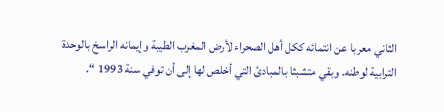الثاني معربا عن انتمائه ككل أهل الصحراء لأرض المغرب الطيبة وإيمانه الراسخ بالوحدة الترابية لوطنه. وبقي متشبثا بالمبادئ التي أخلص لها إلى أن توفي سنة 1993 “.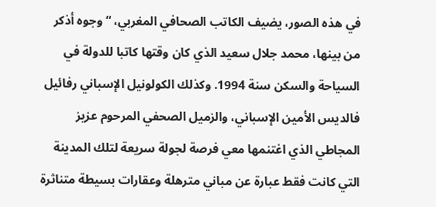في هذه الصور، يضيف الكاتب الصحافي المغربي، “وجوه أذكر من بينها، محمد جلال سعيد الذي كان وقتها كاتبا للدولة في السياحة والسكن سنة 1994. وكذلك الكولونيل الإسباني رفائيل فالديس الأمين الإسباني، والزميل الصحفي المرحوم عزيز المجاطي الذي اغتنمها معي فرصة لجولة سريعة لتلك المدينة التي كانت فقط عبارة عن مباني مترهلة وعقارات بسيطة متناثرة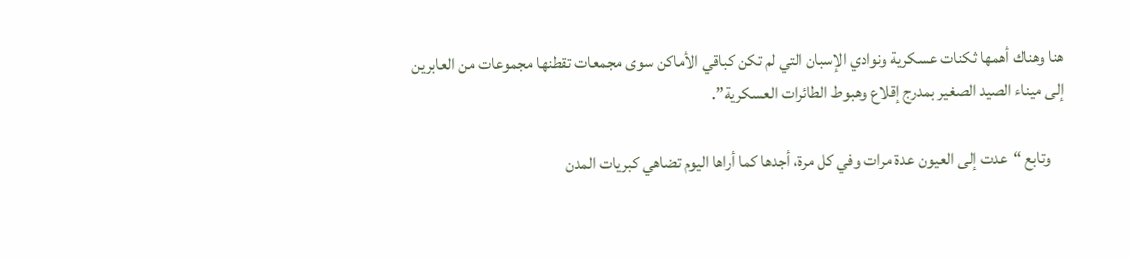هنا وهناك أهمها ثكنات عسكرية ونوادي الإسبان التي لم تكن كباقي الأماكن سوى مجمعات تقطنها مجموعات من العابرين إلى ميناء الصيد الصغير بمدرج إقلاع وهبوط الطائرات العسكرية”.

    وتابع “عدت إلى العيون عدة مرات وفي كل مرة، أجدها كما أراها اليوم تضاهي كبريات المدن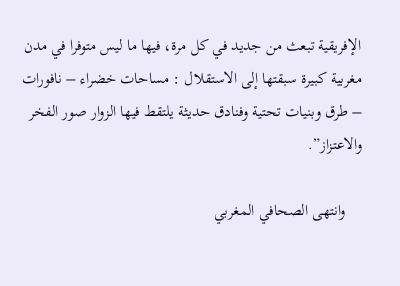الإفريقية تبعث من جديد في كل مرة، فيها ما ليس متوفرا في مدن مغربية كبيرة سبقتها إلى الاستقلال : مساحات خضراء – نافورات – طرق وبنيات تحتية وفنادق حديثة يلتقط فيها الزوار صور الفخر والاعتزاز”.

    وانتهى الصحافي المغربي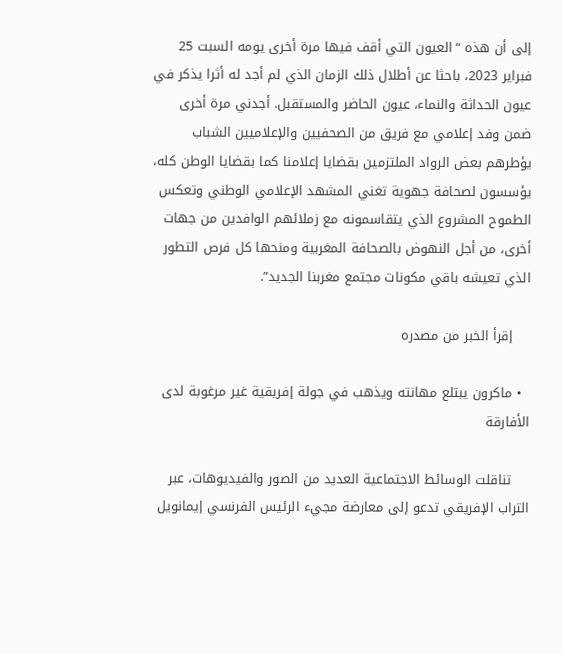إلى أن هذه “العيون التي أقف فيها مرة أخرى يومه السبت 25 فبراير 2023، باحثا عن أطلال ذلك الزمان الذي لم أجد له أثرا يذكر في عيون الحداثة والنماء، عيون الحاضر والمستقبل. أجدني مرة أخرى ضمن وفد إعلامي مع فريق من الصحفيين والإعلاميين الشباب يؤطرهم بعض الرواد الملتزمين بقضايا إعلامنا كما بقضايا الوطن كله، يؤسسون لصحافة جهوية تغني المشهد الإعلامي الوطني وتعكس الطموح المشروع الذي يتقاسمونه مع زملائهم الوافدين من جهات أخرى، من أجل النهوض بالصحافة المغربية ومنحها كل فرص التطور الذي تعيشه باقي مكونات مجتمع مغربنا الجديد”.

    إقرأ الخبر من مصدره

  • ماكرون يبتلع مهانته ويذهب في جولة إفريقية غير مرغوبة لدى الأفارقة

    تناقلت الوسائط الاجتماعية العديد من الصور والفيديوهات، عبر التراب الإفريقي تدعو إلى معارضة مجيء الرئيس الفرنسي إيمانويل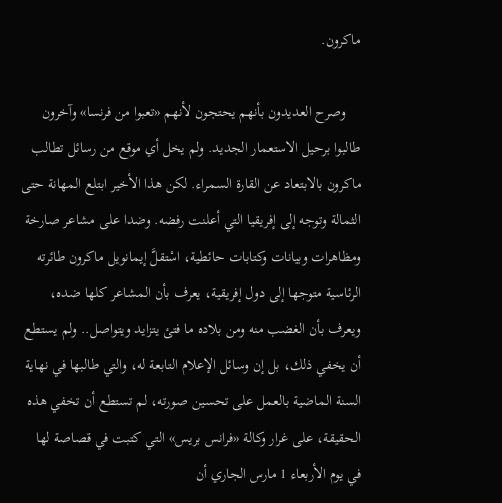ماكرون.

    وصرح العديدون بأنهم يحتجون لأنهم «تعبوا من فرنسا» وآخرون طالبوا برحيل الاستعمار الجديد. ولم يخل أي موقع من رسائل تطالب ماكرون بالابتعاد عن القارة السمراء. لكن هذا الأخير ابتلع المهانة حتى الثمالة وتوجه إلى إفريقيا التي أعلنت رفضه. وضدا على مشاعر صارخة ومظاهرات وبيانات وكتابات حائطية، اسْتقلَّ إيمانويل ماكرون طائرته الرئاسية متوجها إلى دول إفريقية، يعرف بأن المشاعر كلها ضده، ويعرف بأن الغضب منه ومن بلاده ما فتئ يتزايد ويتواصل.. ولم يستطع أن يخفي ذلك، بل إن وسائل الإعلام التابعة له، والتي طالبها في نهاية السنة الماضية بالعمل على تحسين صورته، لم تستطع أن تخفي هذه الحقيقة، على غرار وكالة «فرانس بريس» التي كتبت في قصاصة لها في يوم الأربعاء 1 مارس الجاري أن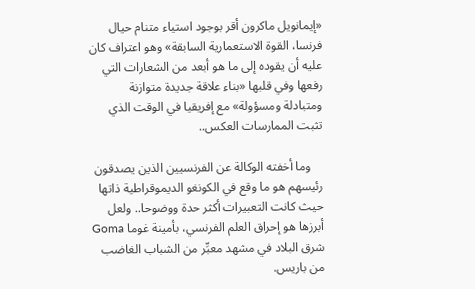«إيمانويل ماكرون أقر بوجود استياء متنام حيال فرنسا، القوة الاستعمارية السابقة» وهو اعتراف كان عليه أن يقوده إلى ما هو أبعد من الشعارات التي رفعها وفي قلبها «بناء علاقة جديدة متوازنة ومتبادلة ومسؤولة» مع إفريقيا في الوقت الذي تثبت الممارسات العكس..

    وما أخفته الوكالة عن الفرنسيين الذين يصدقون رئيسهم هو ما وقع في الكونغو الديموقراطية ذاتها حيث كانت التعبيرات أكثر حدة ووضوحا.. ولعل أبرزها هو إحراق العلم الفرنسي، بأمينة غوما Goma شرق البلاد في مشهد معبِّر من الشباب الغاضب من باريس.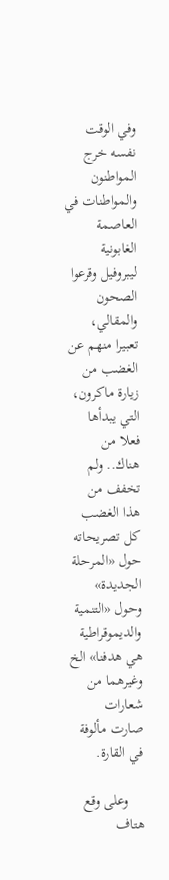وفي الوقت نفسه خرج المواطنون والمواطنات في العاصمة الغابونية ليبروفيل وقرعوا الصحون والمقالي، تعبيرا منهم عن الغضب من زيارة ماكرون، التي يبدأها فعلا من هناك.. ولم تخفف من هذا الغضب كل تصريحاته حول «المرحلة الجديدة» وحول «التنمية والديموقراطية هي هدفنا» الخ وغيرهما من شعارات صارت مألوفة في القارة.

    وعلى وقع هتاف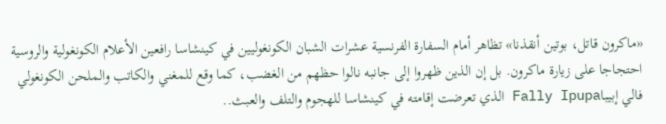«ماكرون قاتل، بوتين أنقذنا» تظاهر أمام السفارة الفرنسية عشرات الشبان الكونغوليين في كينشاسا رافعين الأعلام الكونغولية والروسية احتجاجا على زيارة ماكرون. بل إن الذين ظهروا إلى جانبه نالوا حظهم من الغضب، كما وقع للمغني والكاتب والملحن الكونغولي فالي إبيباFally Ipupa الذي تعرضت إقامته في كينشاسا للهجوم والتلف والعبث..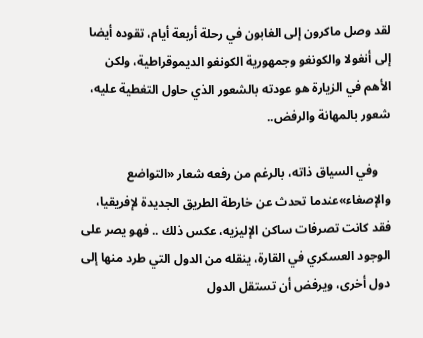لقد وصل ماكرون إلى الغابون في رحلة أربعة أيام، تقوده أيضا إلى أنغولا والكونغو وجمهورية الكونغو الديموقراطية، ولكن الأهم في الزيارة هو عودته بالشعور الذي حاول التغطية عليه، شعور بالمهانة والرفض..

    وفي السياق ذاته، بالرغم من رفعه شعار «التواضع والإصغاء»عندما تحدث عن خارطة الطريق الجديدة لإفريقيا، فقد كانت تصرفات ساكن الإليزيه، عكس ذلك .. فهو يصر على الوجود العسكري في القارة، ينقله من الدول التي طرد منها إلى دول أخرى، ويرفض أن تستقل الدول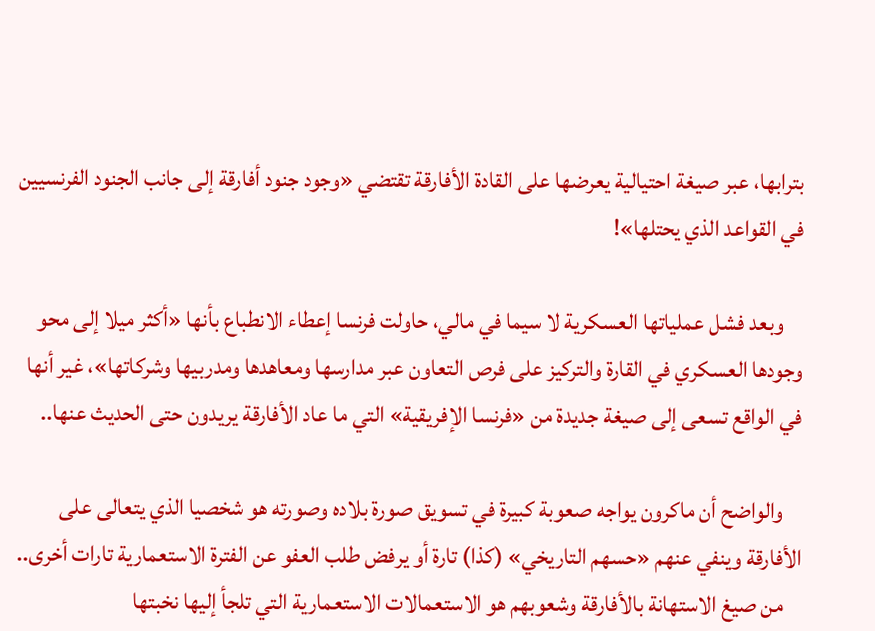بترابها، عبر صيغة احتيالية يعرضها على القادة الأفارقة تقتضي «وجود جنود أفارقة إلى جانب الجنود الفرنسيين في القواعد الذي يحتلها»!

    وبعد فشل عملياتها العسكرية لا سيما في مالي، حاولت فرنسا إعطاء الانطباع بأنها «أكثر ميلا إلى محو وجودها العسكري في القارة والتركيز على فرص التعاون عبر مدارسها ومعاهدها ومدربيها وشركاتها»، غير أنها في الواقع تسعى إلى صيغة جديدة من «فرنسا الإفريقية» التي ما عاد الأفارقة يريدون حتى الحديث عنها..

    والواضح أن ماكرون يواجه صعوبة كبيرة في تسويق صورة بلاده وصورته هو شخصيا الذي يتعالى على الأفارقة وينفي عنهم «حسهم التاريخي» (كذا) تارة أو يرفض طلب العفو عن الفترة الاستعمارية تارات أخرى..
    من صيغ الاستهانة بالأفارقة وشعوبهم هو الاستعمالات الاستعمارية التي تلجأ إليها نخبتها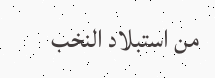من استبلاد النخب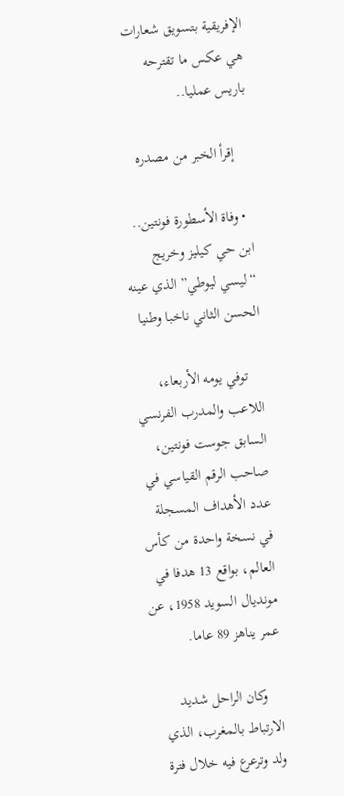الإفريقية بتسويق شعارات هي عكس ما تقترحه باريس عمليا..

    إقرأ الخبر من مصدره

  • وفاة الأسطورة فونتين.. ابن حي كيليز وخريج “ليسي ليوطي” الذي عينه الحسن الثاني ناخبا وطنيا

    توفي يومه الأربعاء، اللاعب والمدرب الفرنسي السابق جوست فونتين، صاحب الرقم القياسي في عدد الأهداف المسجلة في نسخة واحدة من كأس العالم، بواقع 13 هدفا في مونديال السويد 1958، عن عمر يناهز 89 عاما.

    وكان الراحل شديد الارتباط بالمغرب، الذي ولد وترعرع فيه خلال فترة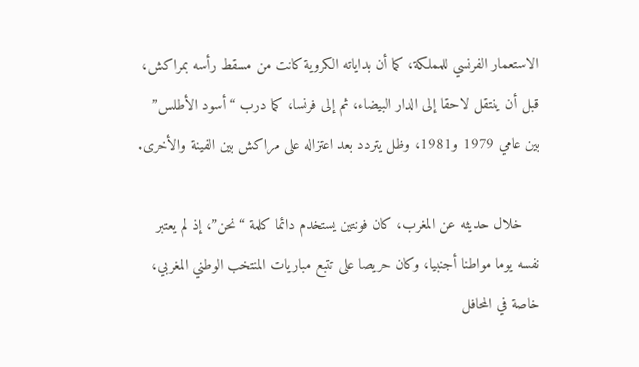الاستعمار الفرنسي للمملكة، كما أن بداياته الكروية كانت من مسقط رأسه بمراكش، قبل أن ينتقل لاحقا إلى الدار البيضاء، ثم إلى فرنسا، كما درب “أسود الأطلس” بين عامي 1979 و1981، وظل يتردد بعد اعتزاله على مراكش بين الفينة والأخرى.

    خلال حديثه عن المغرب، كان فونتين يستخدم دائما كلمة “نحن”، إذ لم يعتبر نفسه يوما مواطنا أجنبيا، وكان حريصا على تتبع مباريات المنتخب الوطني المغربي، خاصة في المحافل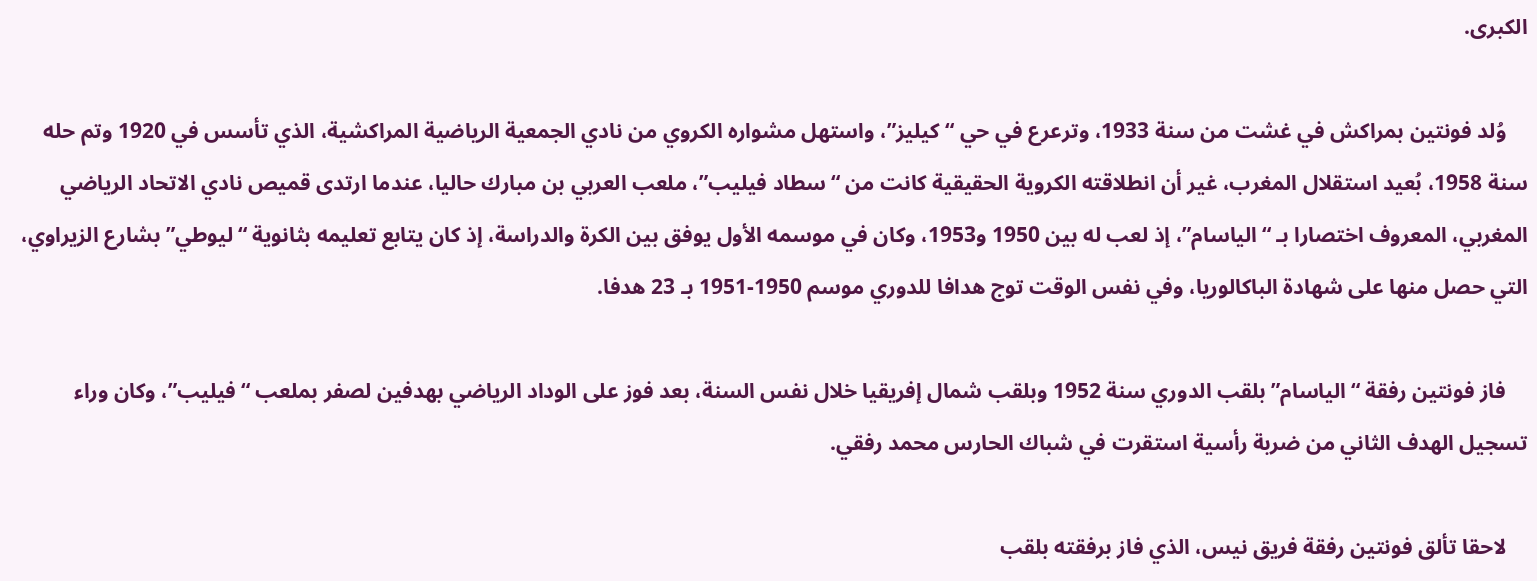الكبرى.

    وُلد فونتين بمراكش في غشت من سنة 1933، وترعرع في حي “كيليز”، واستهل مشواره الكروي من نادي الجمعية الرياضية المراكشية، الذي تأسس في 1920 وتم حله سنة 1958، بُعيد استقلال المغرب، غير أن انطلاقته الكروية الحقيقية كانت من “سطاد فيليب”، ملعب العربي بن مبارك حاليا، عندما ارتدى قميص نادي الاتحاد الرياضي المغربي، المعروف اختصارا بـ “الياسام”، إذ لعب له بين 1950 و1953، وكان في موسمه الأول يوفق بين الكرة والدراسة، إذ كان يتابع تعليمه بثانوية “ليوطي” بشارع الزيراوي، التي حصل منها على شهادة الباكالوريا، وفي نفس الوقت توج هدافا للدوري موسم 1950-1951 بـ 23 هدفا.

    فاز فونتين رفقة “الياسام” بلقب الدوري سنة 1952 وبلقب شمال إفريقيا خلال نفس السنة، بعد فوز على الوداد الرياضي بهدفين لصفر بملعب “فيليب”، وكان وراء تسجيل الهدف الثاني من ضربة رأسية استقرت في شباك الحارس محمد رفقي.

    لاحقا تألق فونتين رفقة فريق نيس، الذي فاز برفقته بلقب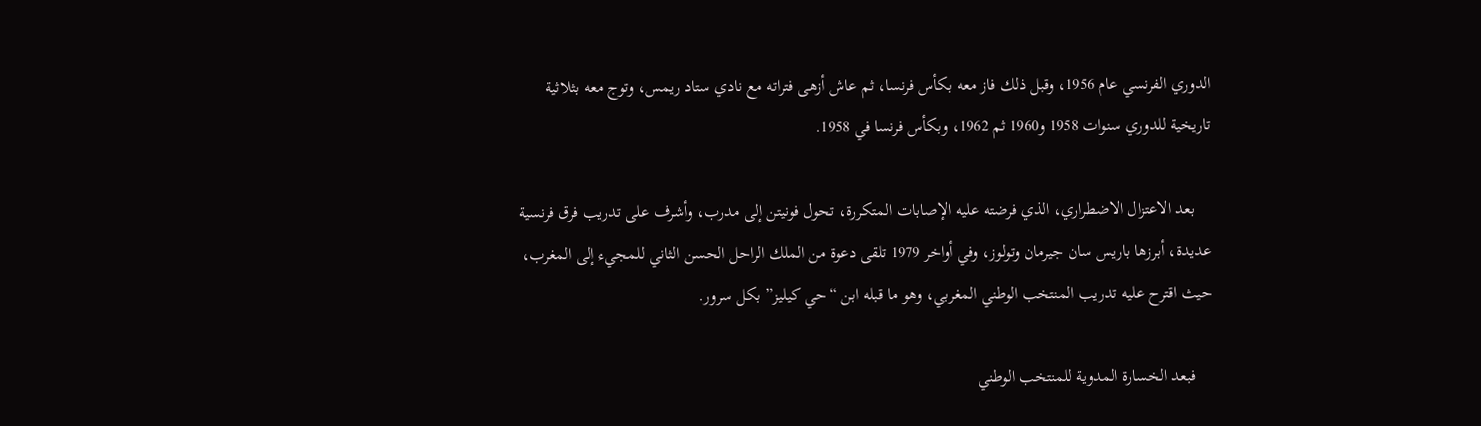الدوري الفرنسي عام 1956، وقبل ذلك فاز معه بكأس فرنسا، ثم عاش أزهى فتراته مع نادي ستاد ريمس، وتوج معه بثلاثية تاريخية للدوري سنوات 1958 و1960 ثم 1962، وبكأس فرنسا في 1958.

    بعد الاعتزال الاضطراري، الذي فرضته عليه الإصابات المتكررة، تحول فونيتن إلى مدرب، وأشرف على تدريب فرق فرنسية عديدة، أبرزها باريس سان جيرمان وتولوز، وفي أواخر 1979 تلقى دعوة من الملك الراحل الحسن الثاني للمجيء إلى المغرب، حيث اقترح عليه تدريب المنتخب الوطني المغربي، وهو ما قبله ابن “حي كيليز” بكل سرور.

    فبعد الخسارة المدوية للمنتخب الوطني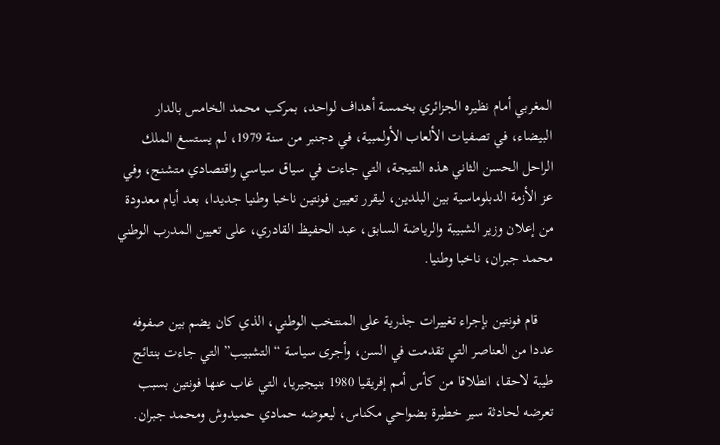المغربي أمام نظيره الجزائري بخمسة أهداف لواحد، بمركب محمد الخامس بالدار البيضاء، في تصفيات الألعاب الأولمبية، في دجنبر من سنة 1979، لم يستسغ الملك الراحل الحسن الثاني هذه النتيجة، التي جاءت في سياق سياسي واقتصادي متشنج، وفي عز الأزمة الدبلوماسية بين البلدين، ليقرر تعيين فونتين ناخبا وطنيا جديدا، بعد أيام معدودة من إعلان وزير الشبيبة والرياضة السابق، عبد الحفيظ القادري، على تعيين المدرب الوطني محمد جبران، ناخبا وطنيا.

    قام فونتين بإجراء تغييرات جذرية على المنتخب الوطني، الذي كان يضم بين صفوفه عددا من العناصر التي تقدمت في السن، وأجرى سياسة “التشبيب” التي جاءت بنتائج طيبة لاحقا، انطلاقا من كأس أمم إفريقيا 1980 بنيجيريا، التي غاب عنها فونتين بسبب تعرضه لحادثة سير خطيرة بضواحي مكناس، ليعوضه حمادي حميدوش ومحمد جبران.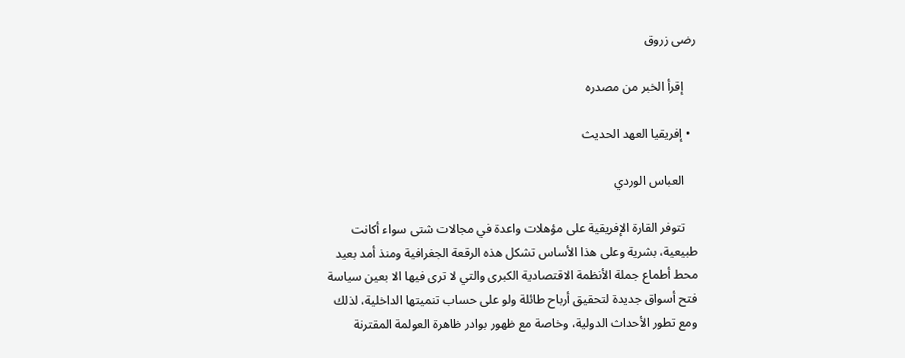رضى زروق

    إقرأ الخبر من مصدره

  • إفريقيا العهد الحديث

    العباس الوردي

    تتوفر القارة الإفريقية على مؤهلات واعدة في مجالات شتى سواء أكانت طبيعية، بشرية وعلى هذا الأساس تشكل هذه الرقعة الجغرافية ومنذ أمد بعيد محط أطماع جملة الأنظمة الاقتصادية الكبرى والتي لا ترى فيها الا بعين سياسة فتح أسواق جديدة لتحقيق أرباح طائلة ولو على حساب تنميتها الداخلية، لذلك ومع تطور الأحداث الدولية، وخاصة مع ظهور بوادر ظاهرة العولمة المقترنة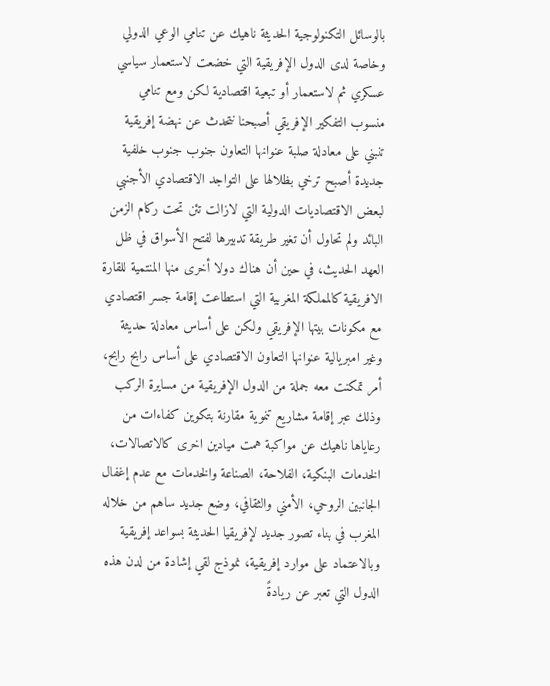بالوسائل التكنولوجية الحديثة ناهيك عن تنامي الوعي الدولي وخاصة لدى الدول الإفريقية التي خضعت لاستعمار سياسي عسكري ثم لاستعمار أو تبعية اقتصادية لكن ومع تنامي منسوب التفكير الإفريقي أصبحنا نتحدث عن نهضة إفريقية تنبني على معادلة صلبة عنوانها التعاون جنوب جنوب خلفية جديدة أصبح ترخي بظلالها على التواجد الاقتصادي الأجنبي لبعض الاقتصاديات الدولية التي لازالت تئن تحت ركام الزمن البائد ولم تحاول أن تغير طريقة تدبيرها لفتح الأسواق في ظل العهد الحديث، في حين أن هناك دولا أخرى منها المنتمية للقارة الافريقية كالمملكة المغربية التي استطاعت إقامة جسر اقتصادي مع مكونات بيتها الإفريقي ولكن على أساس معادلة حديثة وغير امبريالية عنوانها التعاون الاقتصادي على أساس رابح رابح، أمر تمكنت معه جملة من الدول الإفريقية من مسايرة الركب وذلك عبر إقامة مشاريع تنموية مقارنة بتكوين كفاءات من رعاياها ناهيك عن مواكبة همت ميادين اخرى كالاتصالات، الخدمات البنكية، الفلاحة، الصناعة والخدمات مع عدم إغفال الجانبين الروحي، الأمني والثقافي، وضع جديد ساهم من خلاله المغرب في بناء تصور جديد لإفريقيا الحديثة بسواعد إفريقية وبالاعتماد على موارد إفريقية، نموذج لقي إشادة من لدن هذه الدول التي تعبر عن ريادةً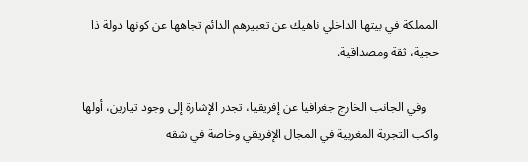المملكة في بيتها الداخلي ناهيك عن تعبيرهم الدائم تجاهها عن كونها دولة ذا حجية، ثقة ومصداقية.

    وفي الجانب الخارج جغرافيا عن إفريقيا، تجدر الإشارة إلى وجود تيارين، أولها واكب التجربة المغربية في المجال الإفريقي وخاصة في شقه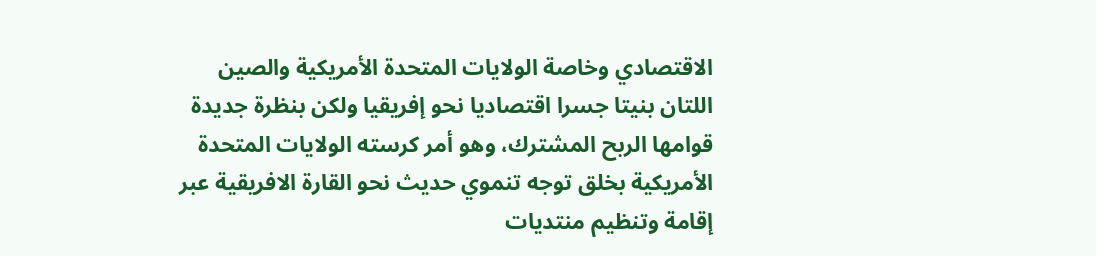الاقتصادي وخاصة الولايات المتحدة الأمريكية والصين اللتان بنيتا جسرا اقتصاديا نحو إفريقيا ولكن بنظرة جديدة قوامها الربح المشترك، وهو أمر كرسته الولايات المتحدة الأمريكية بخلق توجه تنموي حديث نحو القارة الافريقية عبر إقامة وتنظيم منتديات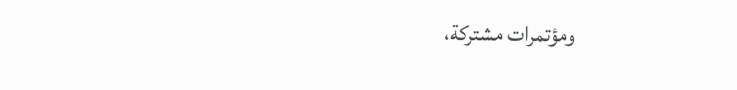ومؤتمرات مشتركة،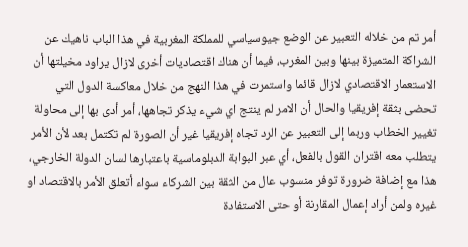أمر تم من خلاله التعبير عن الوضع جيوسياسي للمملكة المغربية في هذا الباب ناهيك عن الشراكة المتميزة بينها وبين المغرب، فيما أن هناك اقتصاديات أخرى لازال يراود مخيلتها أن الاستعمار الاقتصادي لازال قائما واستمرت في هذا النهج من خلال معاكسة الدول التي تحضى بثقة إفريقيا والحال أن الامر لم ينتج اي شيء يذكر تجاهها، أمر أدى بها إلى محاولة تغيير الخطاب وربما إلى التعبير عن الرد تجاه إفريقيا غير أن الصورة لم تكتمل بعد لأن الأمر يتطلب معه اقتران القول بالفعل، أي عبر البوابة الدبلوماسية باعتبارها لسان الدولة الخارجي، هذا مع إضافة ضرورة توفر منسوب عال من الثقة بين الشركاء سواء أتعلق الأمر بالاقتصاد او غيره ولمن أراد إعمال المقارنة أو حتى الاستفادة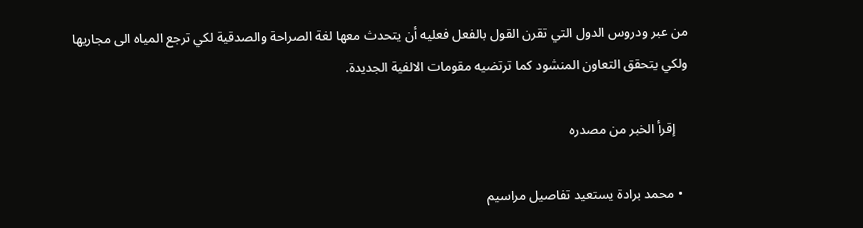من عبر ودروس الدول التي تقرن القول بالفعل فعليه أن يتحدث معها لغة الصراحة والصدقية لكي ترجع المياه الى مجاريها ولكي يتحقق التعاون المنشود كما ترتضيه مقومات الالفية الجديدة.

    إقرأ الخبر من مصدره

  • محمد برادة يستعيد تفاصيل مراسيم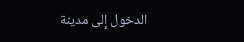الدخول إلى مدينة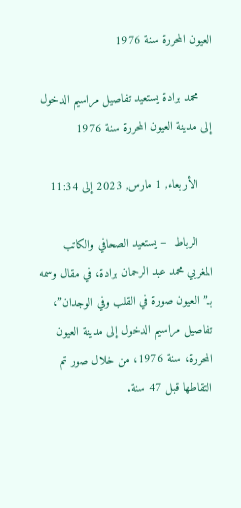العيون المحررة سنة 1976

    محمد برادة يستعيد تفاصيل مراسيم الدخول إلى مدينة العيون المحررة سنة 1976

    الأربعاء, 1 مارس, 2023 إلى 11:34

    الرباط  – يستعيد الصحافي والكاتب المغربي محمد عبد الرحمان برادة، في مقال وسمه بـ” العيون صورة في القلب وفي الوجدان”، تفاصيل مراسيم الدخول إلى مدينة العيون المحررة، سنة 1976، من خلال صور تم التقاطها قبل 47 سنة.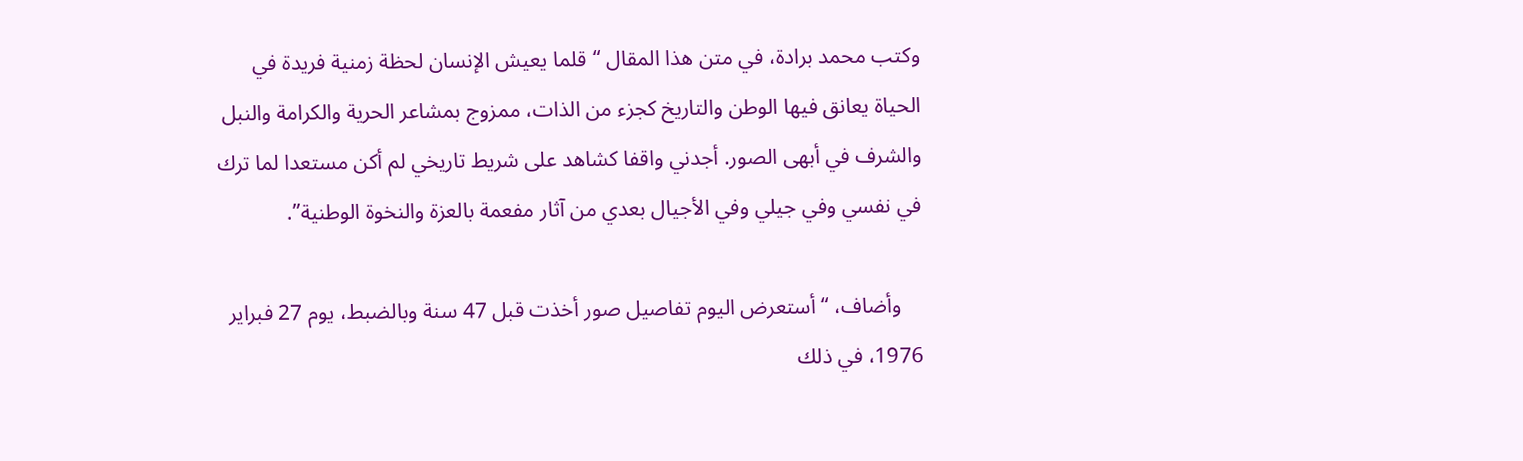وكتب محمد برادة، في متن هذا المقال “قلما يعيش الإنسان لحظة زمنية فريدة في الحياة يعانق فيها الوطن والتاريخ كجزء من الذات، ممزوج بمشاعر الحرية والكرامة والنبل والشرف في أبهى الصور. أجدني واقفا كشاهد على شريط تاريخي لم أكن مستعدا لما ترك في نفسي وفي جيلي وفي الأجيال بعدي من آثار مفعمة بالعزة والنخوة الوطنية”.

    وأضاف، “أستعرض اليوم تفاصيل صور أخذت قبل 47 سنة وبالضبط، يوم 27 فبراير 1976، في ذلك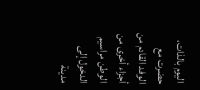اليوم بالذات، حضرت مع الوفد القادم من أجزاء أخرى من الوطن مراسيم الدخول إلى مدينة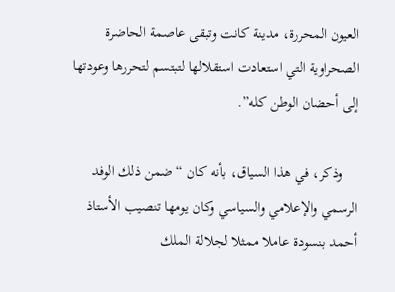العيون المحررة، مدينة كانت وتبقى عاصمة الحاضرة الصحراوية التي استعادت استقلالها لتبتسم لتحررها وعودتها إلى أحضان الوطن كله”.

    وذكر، في هذا السياق، بأنه كان “ضمن ذلك الوفد الرسمي والإعلامي والسياسي وكان يومها تنصيب الأستاذ أحمد بنسودة عاملا ممثلا لجلالة الملك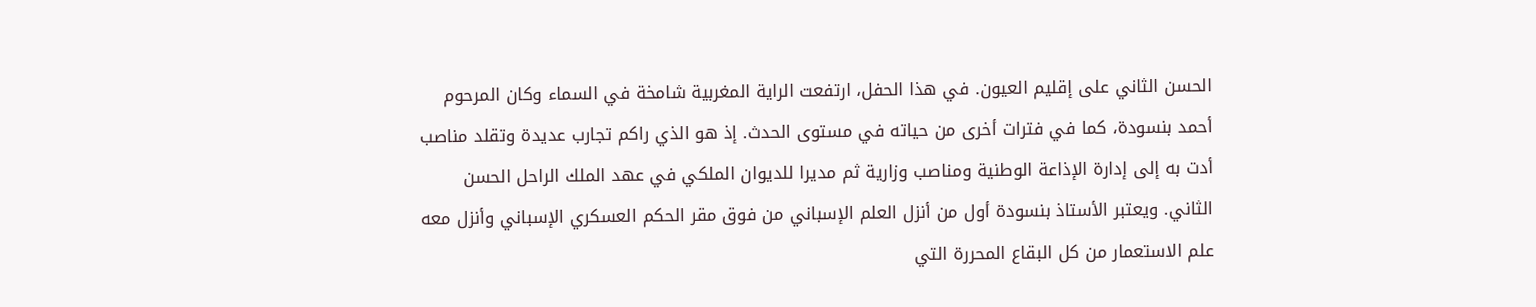الحسن الثاني على إقليم العيون. في هذا الحفل، ارتفعت الراية المغربية شامخة في السماء وكان المرحوم أحمد بنسودة، كما في فترات أخرى من حياته في مستوى الحدث. إذ هو الذي راكم تجارب عديدة وتقلد مناصب أدت به إلى إدارة الإذاعة الوطنية ومناصب وزارية ثم مديرا للديوان الملكي في عهد الملك الراحل الحسن الثاني. ويعتبر الأستاذ بنسودة أول من أنزل العلم الإسباني من فوق مقر الحكم العسكري الإسباني وأنزل معه علم الاستعمار من كل البقاع المحررة التي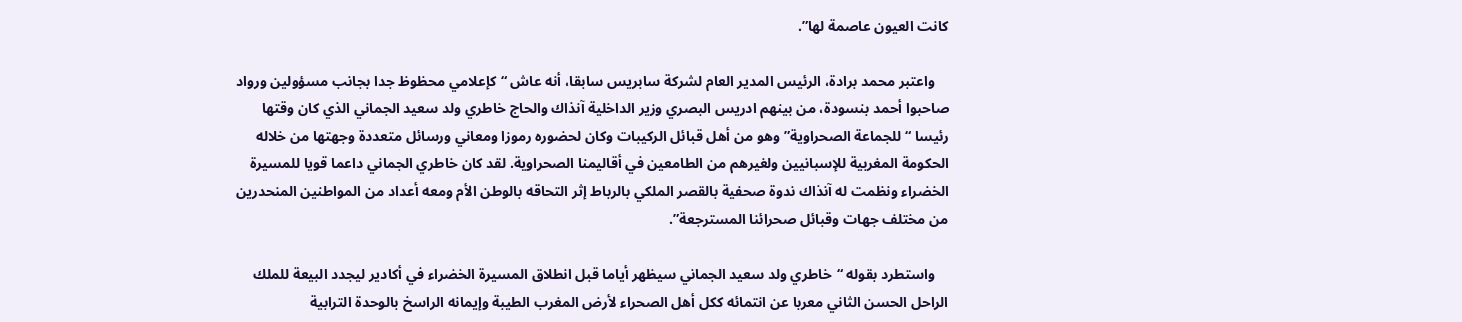كانت العيون عاصمة لها”.

    واعتبر محمد برادة، الرئيس المدير العام لشركة سابريس سابقا، أنه عاش “كإعلامي محظوظ جدا بجانب مسؤولين ورواد صاحبوا أحمد بنسودة، من بينهم ادريس البصري وزير الداخلية آنذاك والحاج خاطري ولد سعيد الجماني الذي كان وقتها رئيسا “للجماعة الصحراوية” وهو من أهل قبائل الركيبات وكان لحضوره رموزا ومعاني ورسائل متعددة وجهتها من خلاله الحكومة المغربية للإسبانيين ولغيرهم من الطامعين في أقاليمنا الصحراوية. لقد كان خاطري الجماني داعما قويا للمسيرة الخضراء ونظمت له آنذاك ندوة صحفية بالقصر الملكي بالرباط إثر التحاقه بالوطن الأم ومعه أعداد من المواطنين المنحدرين من مختلف جهات وقبائل صحرائنا المسترجعة”.

    واستطرد بقوله “خاطري ولد سعيد الجماني سيظهر أياما قبل انطلاق المسيرة الخضراء في أكادير ليجدد البيعة للملك الراحل الحسن الثاني معربا عن انتمائه ككل أهل الصحراء لأرض المغرب الطيبة وإيمانه الراسخ بالوحدة الترابية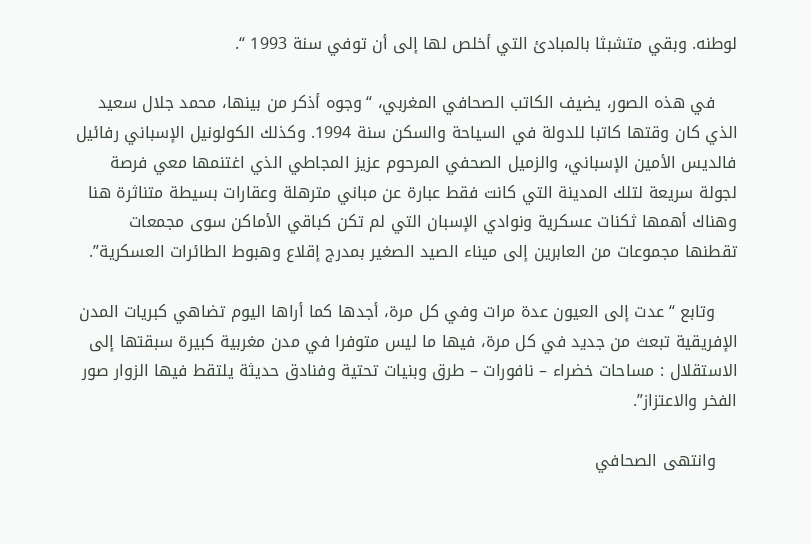لوطنه. وبقي متشبثا بالمبادئ التي أخلص لها إلى أن توفي سنة 1993 “.

    في هذه الصور، يضيف الكاتب الصحافي المغربي، “وجوه أذكر من بينها، محمد جلال سعيد الذي كان وقتها كاتبا للدولة في السياحة والسكن سنة 1994. وكذلك الكولونيل الإسباني رفائيل فالديس الأمين الإسباني، والزميل الصحفي المرحوم عزيز المجاطي الذي اغتنمها معي فرصة لجولة سريعة لتلك المدينة التي كانت فقط عبارة عن مباني مترهلة وعقارات بسيطة متناثرة هنا وهناك أهمها ثكنات عسكرية ونوادي الإسبان التي لم تكن كباقي الأماكن سوى مجمعات تقطنها مجموعات من العابرين إلى ميناء الصيد الصغير بمدرج إقلاع وهبوط الطائرات العسكرية”.

    وتابع “عدت إلى العيون عدة مرات وفي كل مرة، أجدها كما أراها اليوم تضاهي كبريات المدن الإفريقية تبعث من جديد في كل مرة، فيها ما ليس متوفرا في مدن مغربية كبيرة سبقتها إلى الاستقلال : مساحات خضراء – نافورات – طرق وبنيات تحتية وفنادق حديثة يلتقط فيها الزوار صور الفخر والاعتزاز”.

    وانتهى الصحافي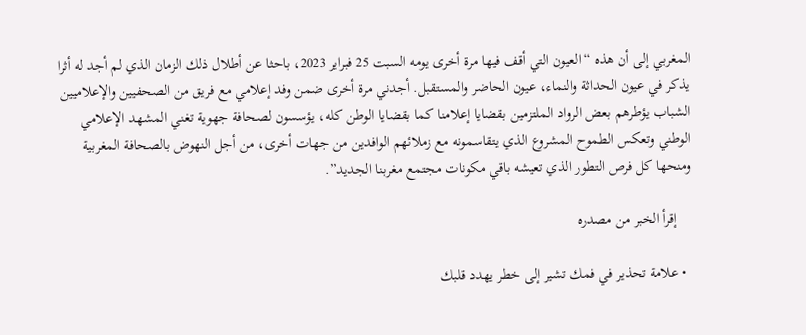المغربي إلى أن هذه “العيون التي أقف فيها مرة أخرى يومه السبت 25 فبراير 2023، باحثا عن أطلال ذلك الزمان الذي لم أجد له أثرا يذكر في عيون الحداثة والنماء، عيون الحاضر والمستقبل. أجدني مرة أخرى ضمن وفد إعلامي مع فريق من الصحفيين والإعلاميين الشباب يؤطرهم بعض الرواد الملتزمين بقضايا إعلامنا كما بقضايا الوطن كله، يؤسسون لصحافة جهوية تغني المشهد الإعلامي الوطني وتعكس الطموح المشروع الذي يتقاسمونه مع زملائهم الوافدين من جهات أخرى، من أجل النهوض بالصحافة المغربية ومنحها كل فرص التطور الذي تعيشه باقي مكونات مجتمع مغربنا الجديد”.

    إقرأ الخبر من مصدره

  • علامة تحذير في فمك تشير إلى خطر يهدد قلبك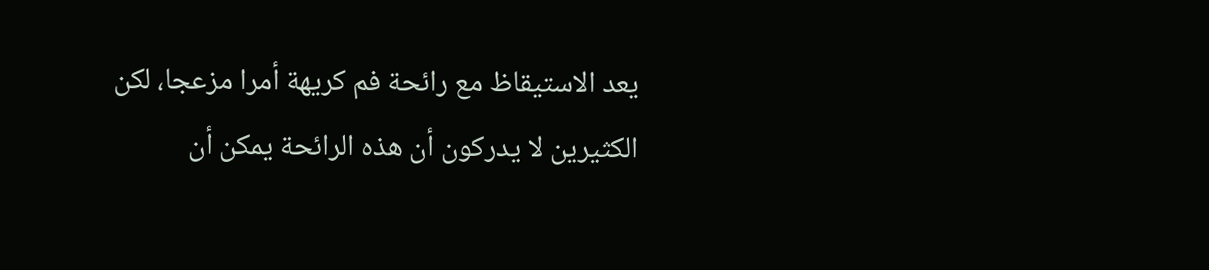يعد الاستيقاظ مع رائحة فم كريهة أمرا مزعجا، لكن الكثيرين لا يدركون أن هذه الرائحة يمكن أن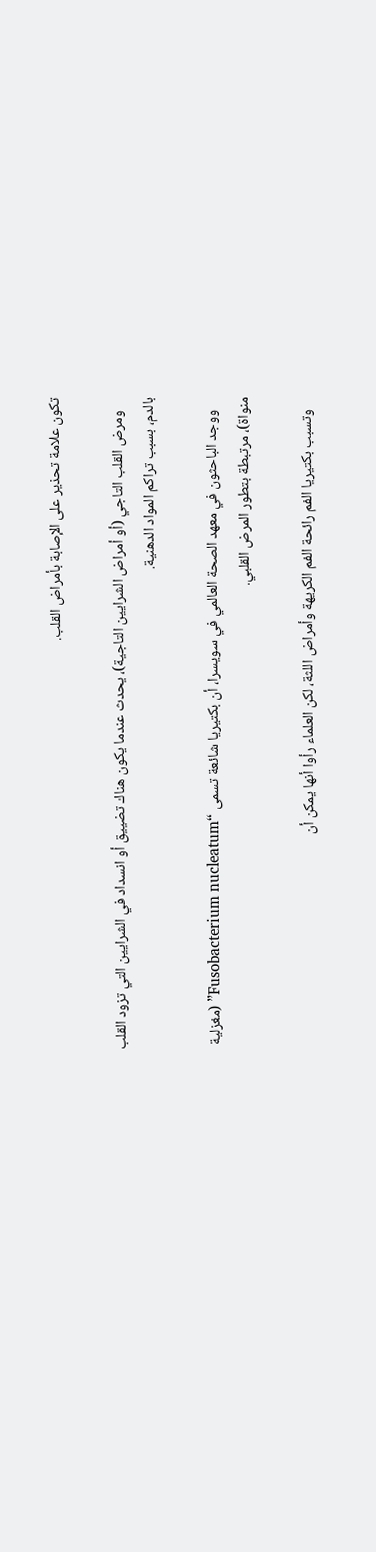تكون علامة تحذير على الإصابة بأمراض القلب.

    ومرض القلب التاجي (أو أمراض الشرايين التاجية)، يحدث عندما يكون هناك تضييق أو انسداد في الشرايين التي تزود القلب بالدم، بسبب تراكم المواد الدهنية.

    ووجد الباحثون في معهد الصحة العالمي في سويسرا، أن بكتيريا شائعة تسمى “Fusobacterium nucleatum” (مغزلية منواة)، مرتبطة بتطور المرض القلبي.

    وتسبب بكتيريا الفم رائحة الفم الكريهة وأمراض اللثة، لكن العلماء رأوا أنها يمكن أن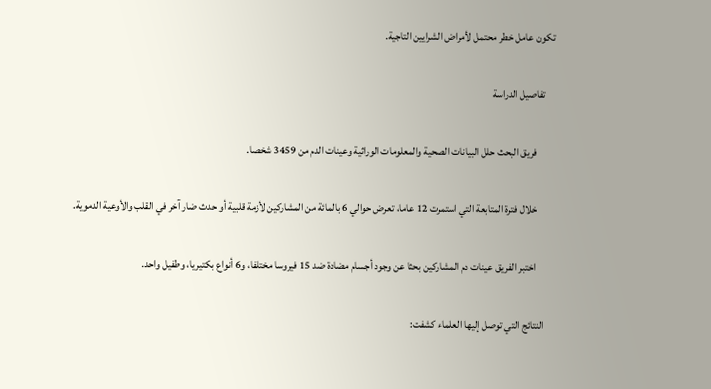تكون عامل خطر محتمل لأمراض الشرايين التاجية.

    تفاصيل الدراسة

        فريق البحث حلل البيانات الصحية والمعلومات الوراثية وعينات الدم من 3459 شخصا.

        خلال فترة المتابعة التي استمرت 12 عاما، تعرض حوالي 6 بالمائة من المشاركين لأزمة قلبية أو حدث ضار آخر في القلب والأوعية الدموية.

        اختبر الفريق عينات دم المشاركين بحثا عن وجود أجسام مضادة ضد 15 فيروسا مختلفا، و6 أنواع بكتيريا، وطفيل واحد.

    النتائج التي توصل إليها العلماء كشفت: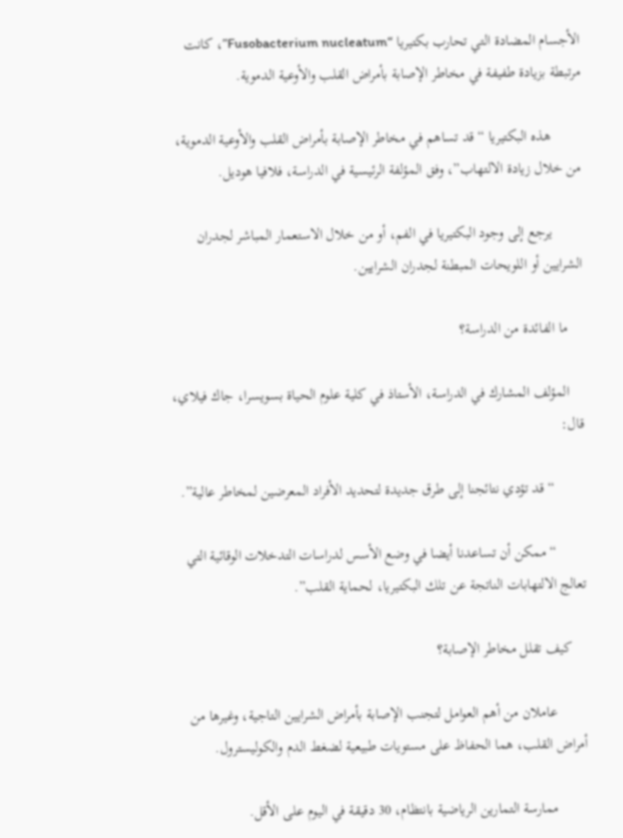الأجسام المضادة التي تحارب بكتيريا “Fusobacterium nucleatum”، كانت مرتبطة بزيادة طفيفة في مخاطر الإصابة بأمراض القلب والأوعية الدموية.

        هذه البكتيريا “قد تساهم في مخاطر الإصابة بأمراض القلب والأوعية الدموية، من خلال زيادة الالتهاب”، وفق المؤلفة الرئيسية في الدراسة، فلافيا هوديل.

        يرجع إلى وجود البكتيريا في الفم، أو من خلال الاستعمار المباشر لجدران الشرايين أو اللويحات المبطنة لجدران الشرايين.

    ما الفائدة من الدراسة؟

    المؤلف المشارك في الدراسة، الأستاذ في كلية علوم الحياة بسويسرا، جاك فيلاي، قال:

        “قد تؤدي نتائجنا إلى طرق جديدة لتحديد الأفراد المعرضين لمخاطر عالية”.

        “ممكن أن تساعدنا أيضا في وضع الأسس لدراسات التدخلات الوقائية التي تعالج الالتهابات الناتجة عن تلك البكتيريا، لحماية القلب”.

    كيف تقلل مخاطر الإصابة؟

        عاملان من أهم العوامل لتجنب الإصابة بأمراض الشرايين التاجية، وغيرها من أمراض القلب، هما الحفاظ على مستويات طبيعية لضغط الدم والكوليسترول.

        ممارسة التمارين الرياضية بانتظام، 30 دقيقة في اليوم على الأقل.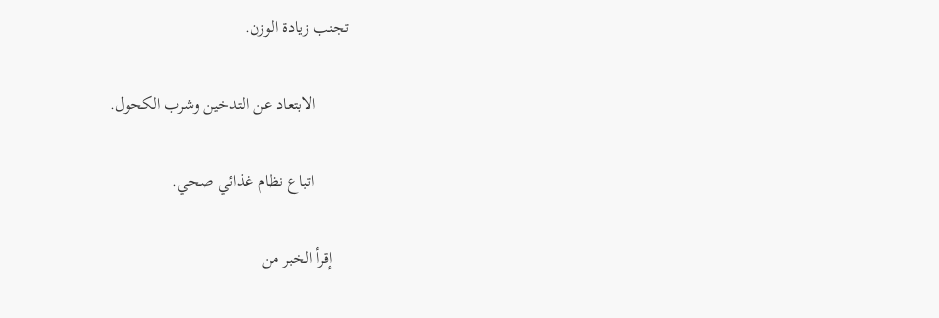تجنب زيادة الوزن.

        الابتعاد عن التدخين وشرب الكحول.

        اتباع نظام غذائي صحي.

    إقرأ الخبر من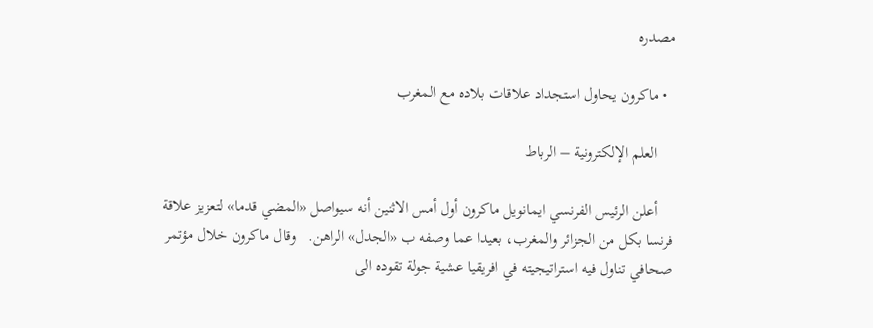مصدره

  • ماكرون يحاول استجداد علاقات بلاده مع المغرب

    العلم الإلكترونية – الرباط

    أعلن الرئيس الفرنسي ايمانويل ماكرون أول أمس الاثنين أنه سيواصل «المضي قدما» لتعزيز علاقة فرنسا بكل من الجزائر والمغرب، بعيدا عما وصفه ب «الجدل» الراهن.   وقال ماكرون خلال مؤتمر صحافي تناول فيه استراتيجيته في افريقيا عشية جولة تقوده الى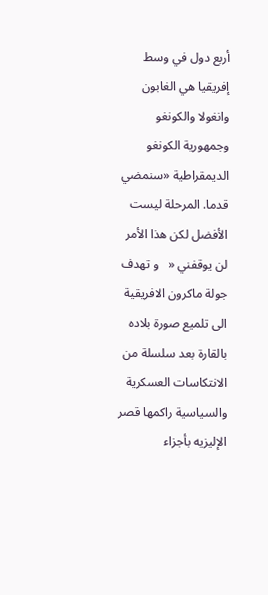أربع دول في وسط إفريقيا هي الغابون وانغولا والكونغو وجمهورية الكونغو الديمقراطية «سنمضي قدما. المرحلة ليست الأفضل لكن هذا الأمر لن يوقفني «   و تهدف جولة ماكرون الافريقية الى تلميع صورة بلاده بالقارة بعد سلسلة من الانتكاسات العسكرية والسياسية راكمها قصر الإليزيه بأجزاء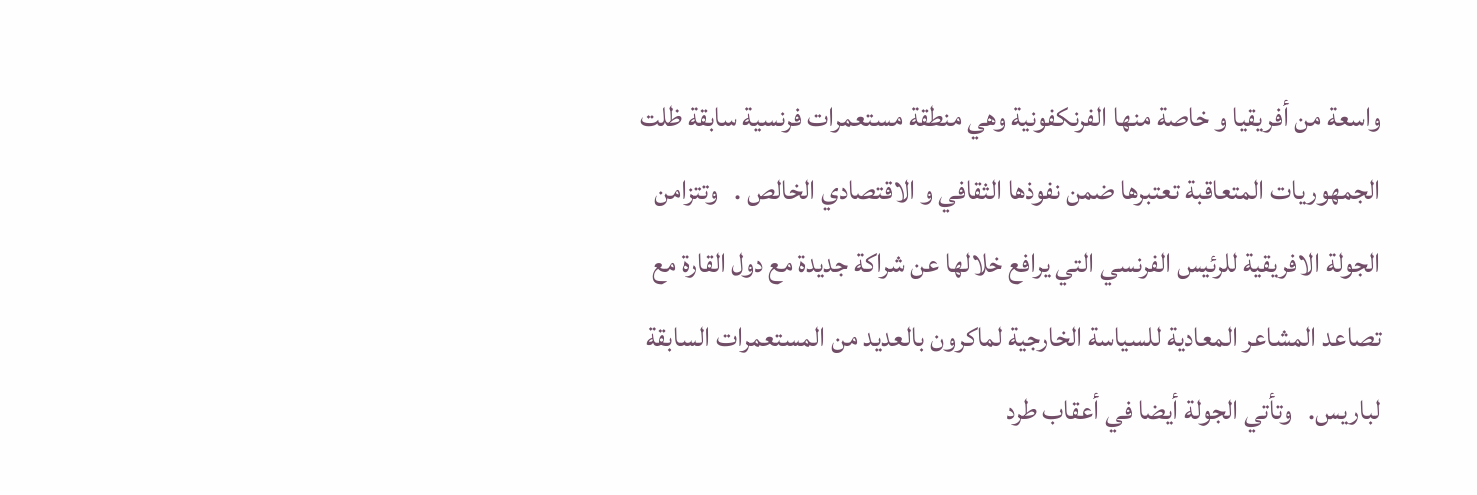واسعة من أفريقيا و خاصة منها الفرنكفونية وهي منطقة مستعمرات فرنسية سابقة ظلت الجمهوريات المتعاقبة تعتبرها ضمن نفوذها الثقافي و الاقتصادي الخالص .   وتتزامن الجولة الافريقية للرئيس الفرنسي التي يرافع خلالها عن شراكة جديدة مع دول القارة مع تصاعد المشاعر المعادية للسياسة الخارجية لماكرون بالعديد من المستعمرات السابقة لباريس.   وتأتي الجولة أيضا في أعقاب طرد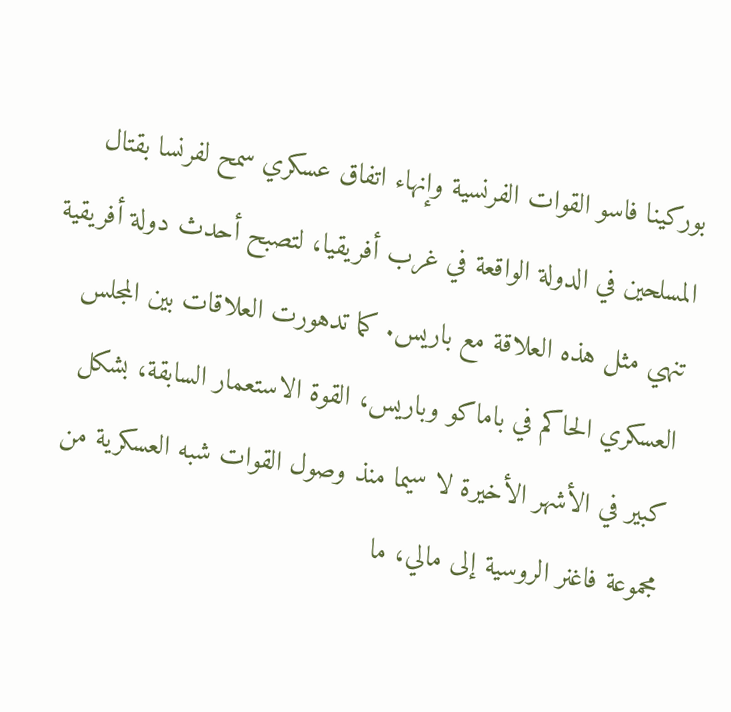بوركينا فاسو القوات الفرنسية وإنهاء اتفاق عسكري سمح لفرنسا بقتال المسلحين في الدولة الواقعة في غرب أفريقيا، لتصبح أحدث دولة أفريقية تنهي مثل هذه العلاقة مع باريس. كما تدهورت العلاقات بين المجلس العسكري الحاكم في باماكو وباريس، القوة الاستعمار السابقة، بشكل كبير في الأشهر الأخيرة لا سيما منذ وصول القوات شبه العسكرية من مجموعة فاغنر الروسية إلى مالي، ما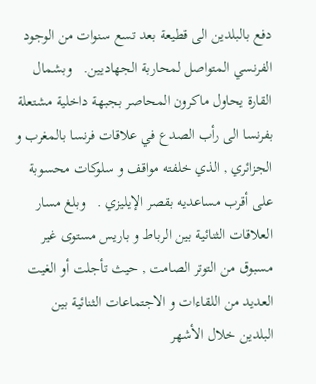دفع بالبلدين الى قطيعة بعد تسع سنوات من الوجود الفرنسي المتواصل لمحاربة الجهاديين.   وبشمال القارة يحاول ماكرون المحاصر بجبهة داخلية مشتعلة بفرنسا الى رأب الصدع في علاقات فرنسا بالمغرب و الجزائري , الذي خلفته مواقف و سلوكات محسوبة على أقرب مساعديه بقصر الإيليزي .   وبلغ مسار العلاقات الثنائية بين الرباط و باريس مستوى غير مسبوق من التوتر الصامت , حيث تأجلت أو الغيت العديد من اللقاءات و الاجتماعات الثنائية بين البلدين خلال الأشهر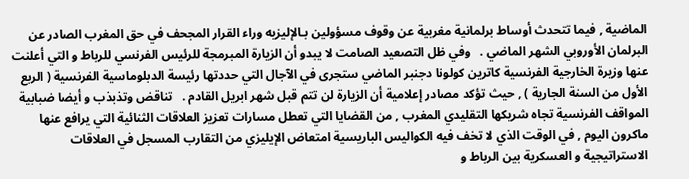الماضية , فيما تتحدث أوساط برلمانية مغربية عن وقوف مسؤولين بـالإليزيه وراء القرار المجحف في حق المغرب الصادر عن البرلمان الأوروبي الشهر الماضي .   وفي ظل التصعيد الصامت لا يبدو أن الزيارة المبرمجة للرئيس الفرنسي للرباط و التي أعلنت عنها وزيرة الخارجية الفرنسية كاترين كولونا دجنبر الماضي ستجرى في الآجال التي حددتها رئيسة الدبلوماسية الفرنسية ( الربع الأول من السنة الجارية ) , حيث تؤكد مصادر إعلامية أن الزيارة لن تتم قبل شهر ابريل القادم .   تناقض وتذبذب و أيضا ضبابية المواقف الفرنسية تجاه شريكها التقليدي المغرب , من القضايا التي تعطل مسارات تعزيز العلاقات الثنائية التي يرافع عنها ماكرون اليوم , في الوقت الذي لا تخف فيه الكواليس الباريسية امتعاض الإيليزي من التقارب المسجل في العلاقات الاستراتيجية و العسكرية بين الرباط و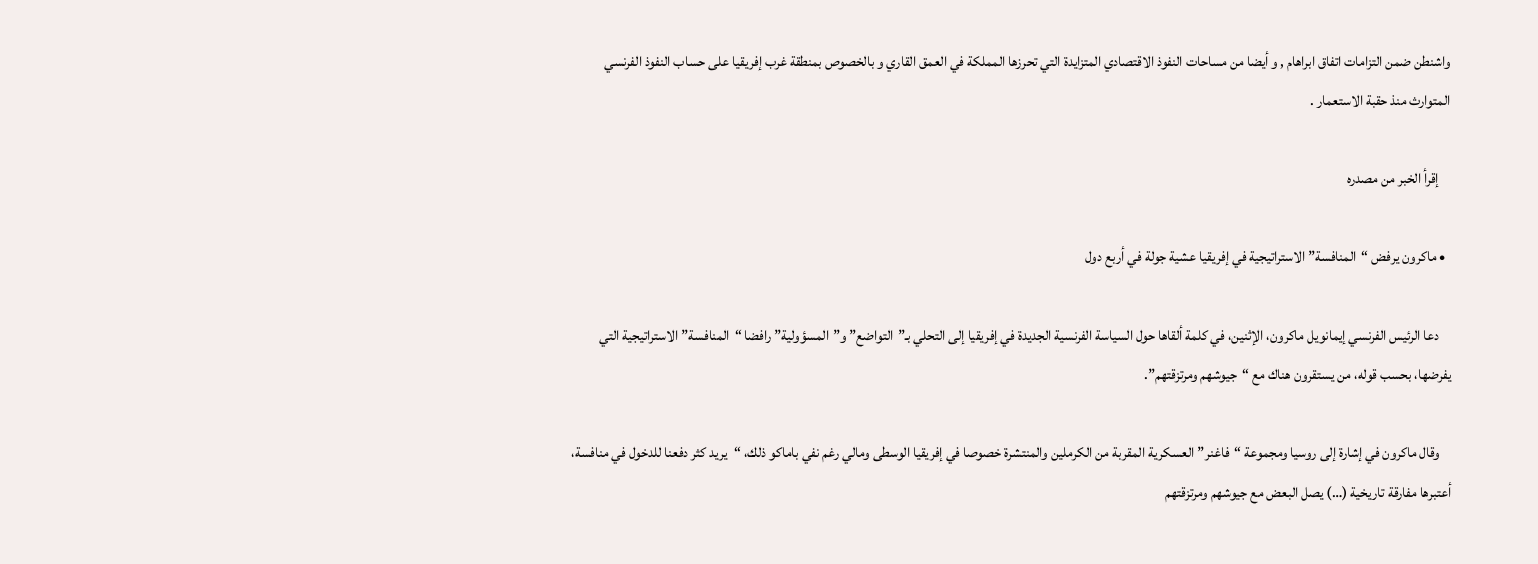واشنطن ضمن التزامات اتفاق ابراهام , و أيضا من مساحات النفوذ الاقتصادي المتزايدة التي تحرزها المملكة في العمق القاري و بالخصوص بمنطقة غرب إفريقيا على حساب النفوذ الفرنسي المتوارث منذ حقبة الاستعمار .

    إقرأ الخبر من مصدره

  • ماكرون يرفض “المنافسة” الاستراتيجية في إفريقيا عشية جولة في أربع دول

    دعا الرئيس الفرنسي إيمانويل ماكرون، الإثنين، في كلمة ألقاها حول السياسة الفرنسية الجديدة في إفريقيا إلى التحلي بـ”التواضع” و”المسؤولية” رافضا “المنافسة” الاستراتيجية التي يفرضها، بحسب قوله، من يستقرون هناك مع “جيوشهم ومرتزقتهم”.

    وقال ماكرون في إشارة إلى روسيا ومجموعة “فاغنر” العسكرية المقربة من الكرملين والمنتشرة خصوصا في إفريقيا الوسطى ومالي رغم نفي باماكو ذلك، “يريد كثر دفعنا للدخول في منافسة، أعتبرها مفارقة تاريخية (…) يصل البعض مع جيوشهم ومرتزقتهم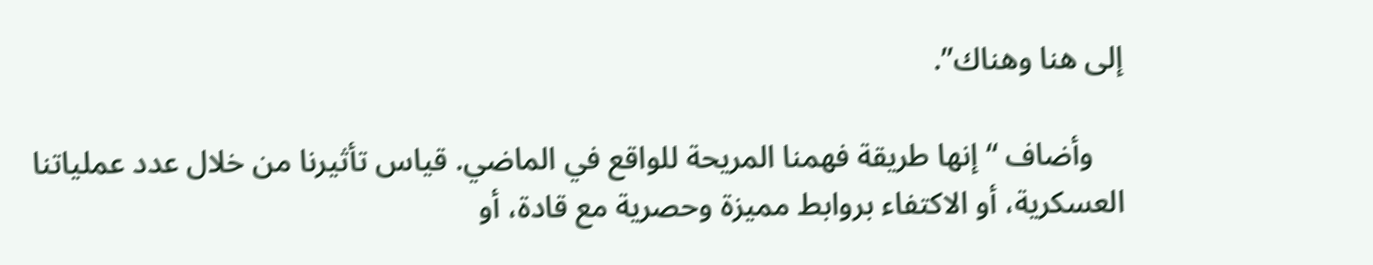إلى هنا وهناك”.

    وأضاف “إنها طريقة فهمنا المريحة للواقع في الماضي. قياس تأثيرنا من خلال عدد عملياتنا العسكرية، أو الاكتفاء بروابط مميزة وحصرية مع قادة، أو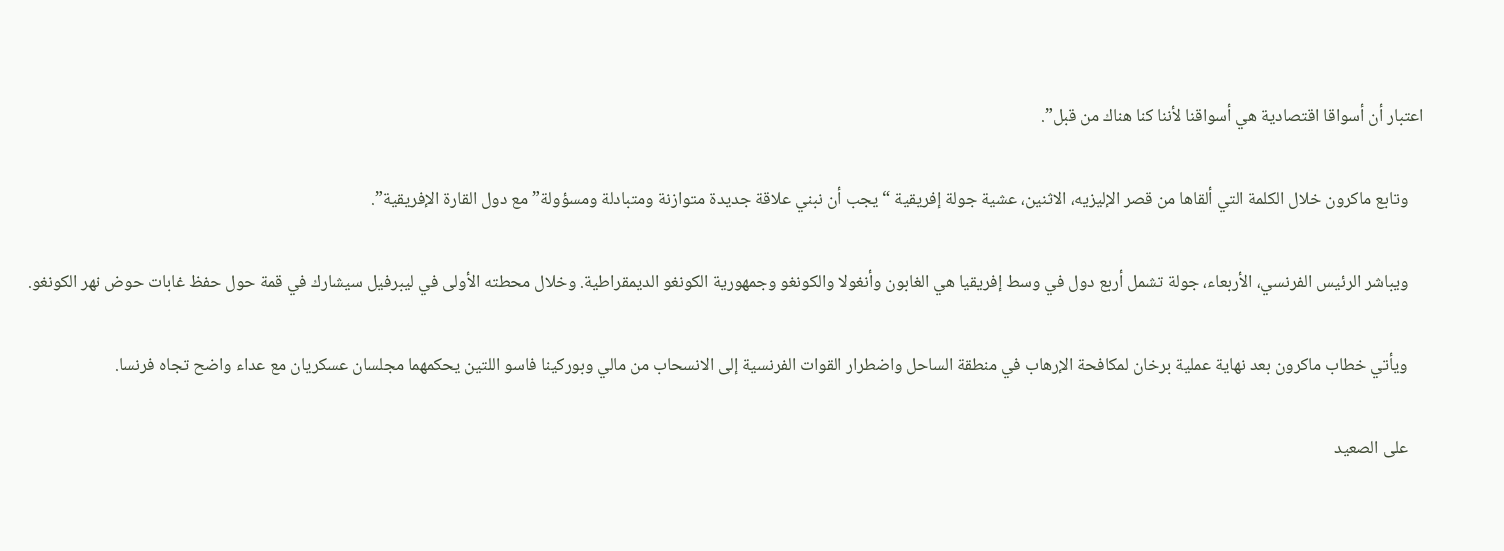اعتبار أن أسواقا اقتصادية هي أسواقنا لأننا كنا هناك من قبل”.

    وتابع ماكرون خلال الكلمة التي ألقاها من قصر الإليزيه، الاثنين، عشية جولة إفريقية “يجب أن نبني علاقة جديدة متوازنة ومتبادلة ومسؤولة” مع دول القارة الإفريقية”.

    ويباشر الرئيس الفرنسي، الأربعاء، جولة تشمل أربع دول في وسط إفريقيا هي الغابون وأنغولا والكونغو وجمهورية الكونغو الديمقراطية. وخلال محطته الأولى في ليبرفيل سيشارك في قمة حول حفظ غابات حوض نهر الكونغو.

    ويأتي خطاب ماكرون بعد نهاية عملية برخان لمكافحة الإرهاب في منطقة الساحل واضطرار القوات الفرنسية إلى الانسحاب من مالي وبوركينا فاسو اللتين يحكمهما مجلسان عسكريان مع عداء واضح تجاه فرنسا.

    على الصعيد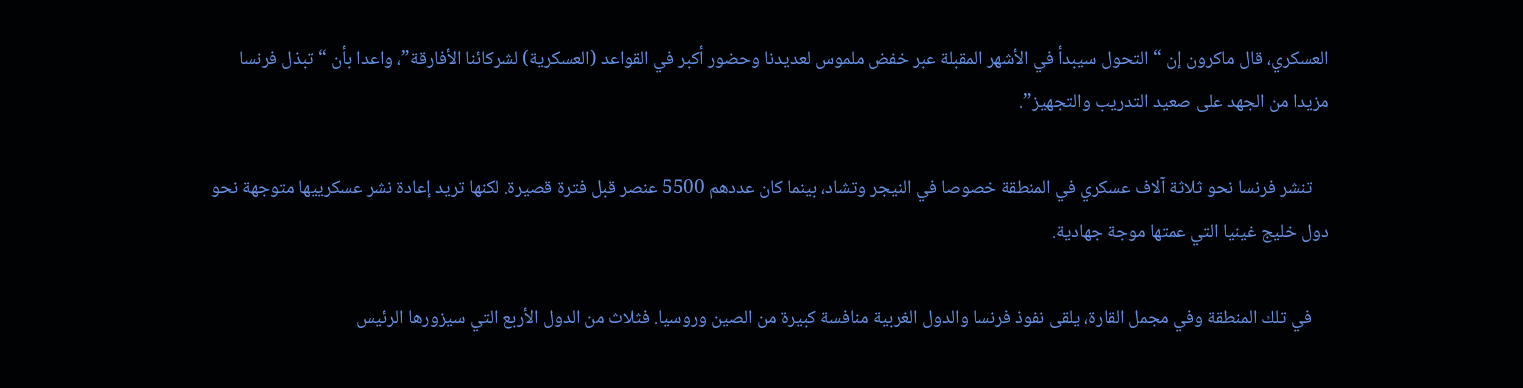العسكري، قال ماكرون إن “التحول سيبدأ في الأشهر المقبلة عبر خفض ملموس لعديدنا وحضور أكبر في القواعد (العسكرية) لشركائنا الأفارقة”، واعدا بأن “تبذل فرنسا مزيدا من الجهد على صعيد التدريب والتجهيز”.

    تنشر فرنسا نحو ثلاثة آلاف عسكري في المنطقة خصوصا في النيجر وتشاد، بينما كان عددهم 5500 عنصر قبل فترة قصيرة. لكنها تريد إعادة نشر عسكرييها متوجهة نحو دول خليج غينيا التي عمتها موجة جهادية.

    في تلك المنطقة وفي مجمل القارة، يلقى نفوذ فرنسا والدول الغربية منافسة كبيرة من الصين وروسيا. فثلاث من الدول الأربع التي سيزورها الرئيس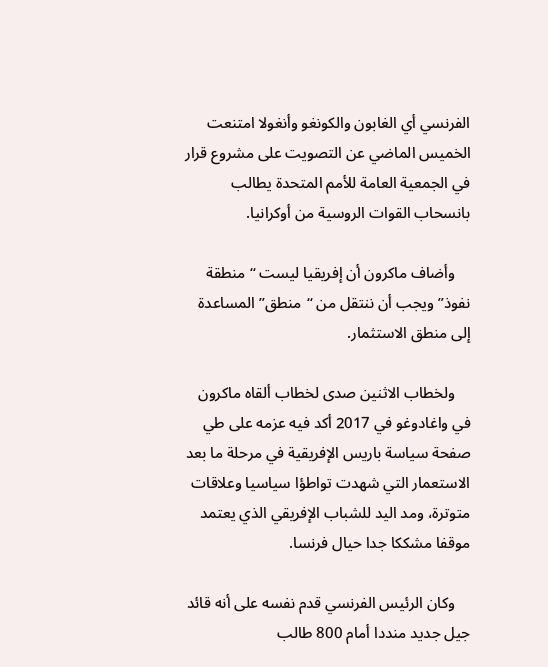الفرنسي أي الغابون والكونغو وأنغولا امتنعت الخميس الماضي عن التصويت على مشروع قرار في الجمعية العامة للأمم المتحدة يطالب بانسحاب القوات الروسية من أوكرانيا.

    وأضاف ماكرون أن إفريقيا ليست “منطقة نفوذ” ويجب أن ننتقل من “منطق” المساعدة إلى منطق الاستثمار.

    ولخطاب الاثنين صدى لخطاب ألقاه ماكرون في واغادوغو في 2017 أكد فيه عزمه على طي صفحة سياسة باريس الإفريقية في مرحلة ما بعد الاستعمار التي شهدت تواطؤا سياسيا وعلاقات متوترة، ومد اليد للشباب الإفريقي الذي يعتمد موقفا مشككا جدا حيال فرنسا.

    وكان الرئيس الفرنسي قدم نفسه على أنه قائد جيل جديد منددا أمام 800 طالب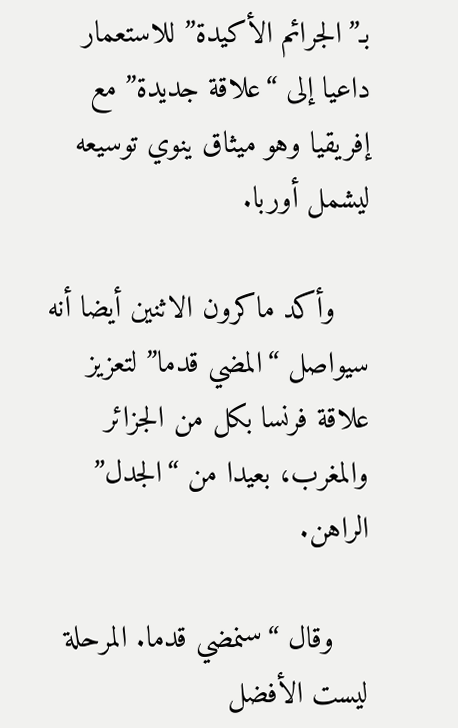بـ”الجرائم الأكيدة” للاستعمار داعيا إلى “علاقة جديدة” مع إفريقيا وهو ميثاق ينوي توسيعه ليشمل أوربا.

    وأكد ماكرون الاثنين أيضا أنه سيواصل “المضي قدما” لتعزيز علاقة فرنسا بكل من الجزائر والمغرب، بعيدا من “الجدل” الراهن.

    وقال “سنمضي قدما. المرحلة ليست الأفضل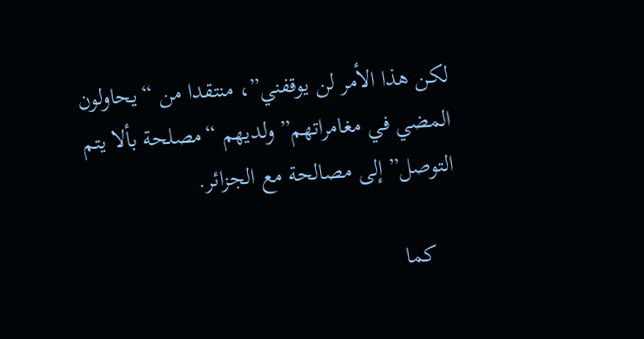لكن هذا الأمر لن يوقفني”، منتقدا من “يحاولون المضي في مغامراتهم” ولديهم “مصلحة بألا يتم التوصل” إلى مصالحة مع الجزائر.

    كما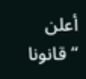أعلن “قانونا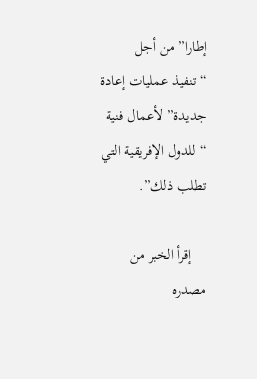إطارا” من أجل “تنفيذ عمليات إعادة جديدة” لأعمال فنية “للدول الإفريقية التي تطلب ذلك”.

    إقرأ الخبر من مصدره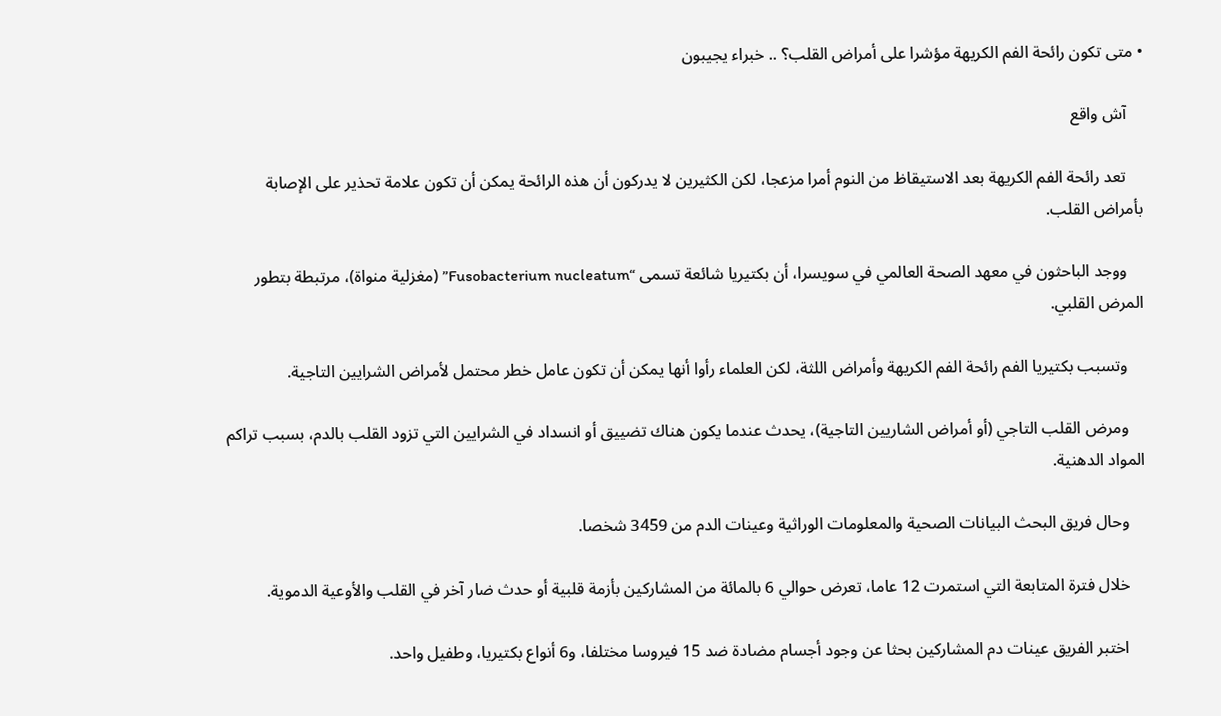• متى تكون رائحة الفم الكريهة مؤشرا على أمراض القلب؟ .. خبراء يجيبون

    آش واقع

    تعد رائحة الفم الكريهة بعد الاستيقاظ من النوم أمرا مزعجا، لكن الكثيرين لا يدركون أن هذه الرائحة يمكن أن تكون علامة تحذير على الإصابة بأمراض القلب.

    ووجد الباحثون في معهد الصحة العالمي في سويسرا، أن بكتيريا شائعة تسمى “Fusobacterium nucleatum” (مغزلية منواة)، مرتبطة بتطور المرض القلبي.

    وتسبب بكتيريا الفم رائحة الفم الكريهة وأمراض اللثة، لكن العلماء رأوا أنها يمكن أن تكون عامل خطر محتمل لأمراض الشرايين التاجية.

    ومرض القلب التاجي (أو أمراض الشاريين التاجية)، يحدث عندما يكون هناك تضييق أو انسداد في الشرايين التي تزود القلب بالدم، بسبب تراكم المواد الدهنية.

    وحال فريق البحث البيانات الصحية والمعلومات الوراثية وعينات الدم من 3459 شخصا.

    خلال فترة المتابعة التي استمرت 12 عاما، تعرض حوالي 6 بالمائة من المشاركين بأزمة قلبية أو حدث ضار آخر في القلب والأوعية الدموية.

    اختبر الفريق عينات دم المشاركين بحثا عن وجود أجسام مضادة ضد 15 فيروسا مختلفا، و6 أنواع بكتيريا، وطفيل واحد.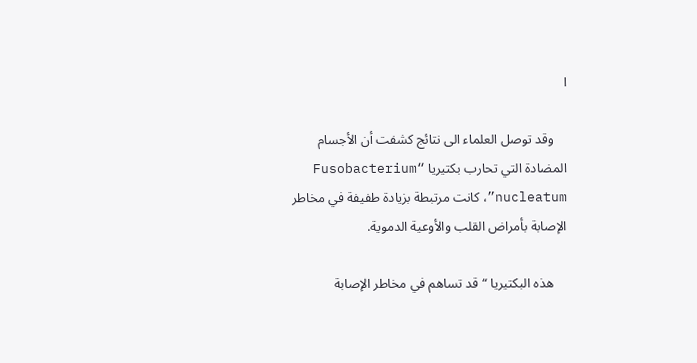ا

    وقد توصل العلماء الى نتائج كشفت أن الأجسام المضادة التي تحارب بكتيريا “Fusobacterium nucleatum”، كانت مرتبطة بزيادة طفيفة في مخاطر الإصابة بأمراض القلب والأوعية الدموية.

    هذه البكتيريا “قد تساهم في مخاطر الإصابة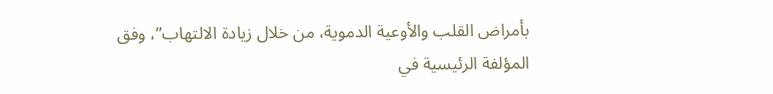بأمراض القلب والأوعية الدموية، من خلال زيادة الالتهاب”، وفق المؤلفة الرئيسية في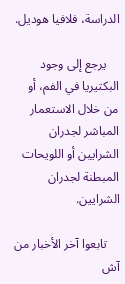الدراسة، فلافيا هوديل.

    يرجع إلى وجود البكتيريا في الفم، أو من خلال الاستعمار المباشر لجدران الشرايين أو اللويحات المبطنة لجدران الشرايين.

    تابعوا آخر الأخبار من آش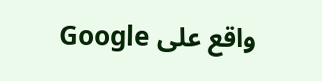واقع على Google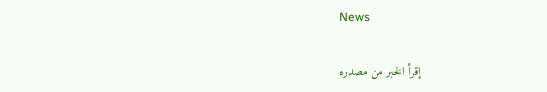News

    إقرأ الخبر من مصدره